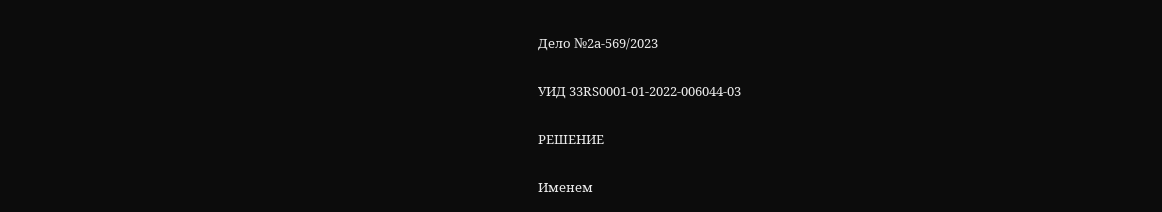Дело №2а-569/2023

УИД 33RS0001-01-2022-006044-03

РЕШЕНИЕ

Именем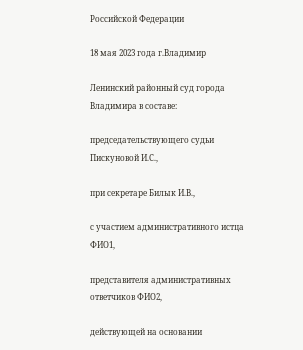Российской Федерации

18 мая 2023 года г.Владимир

Ленинский районный суд города Владимира в составе:

председательствующего судьи Пискуновой И.С.,

при секретаре Билык И.В.,

с участием административного истца ФИО1,

представителя административных ответчиков ФИО2,

действующей на основании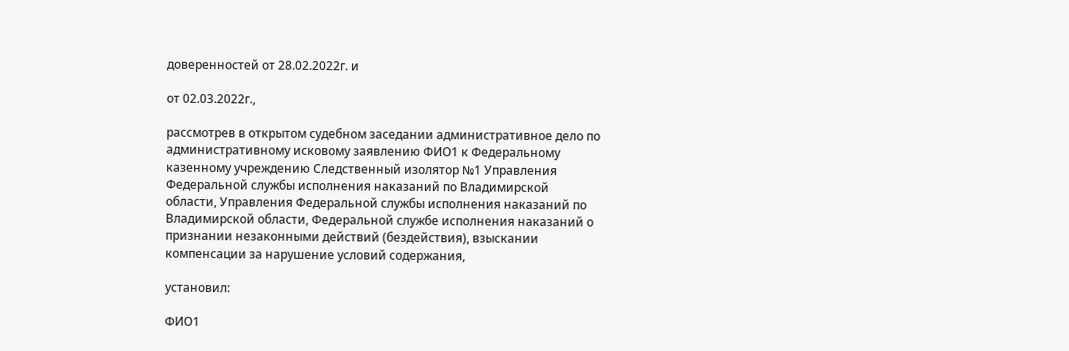доверенностей от 28.02.2022г. и

от 02.03.2022г.,

рассмотрев в открытом судебном заседании административное дело по административному исковому заявлению ФИО1 к Федеральному казенному учреждению Следственный изолятор №1 Управления Федеральной службы исполнения наказаний по Владимирской области, Управления Федеральной службы исполнения наказаний по Владимирской области, Федеральной службе исполнения наказаний о признании незаконными действий (бездействия), взыскании компенсации за нарушение условий содержания,

установил:

ФИО1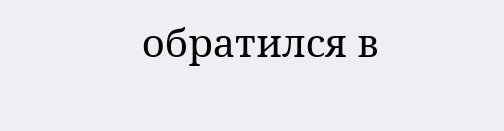обратился в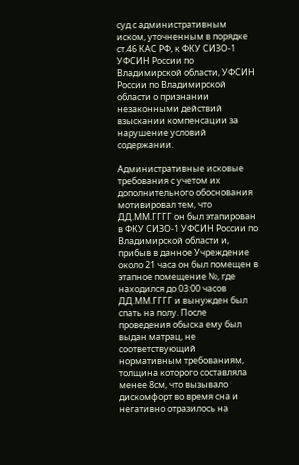суд с административным иском, уточненным в порядке ст.46 КАС РФ, к ФКУ СИЗО-1 УФСИН России по Владимирской области, УФСИН России по Владимирской области о признании незаконными действий взыскании компенсации за нарушение условий содержании.

Административные исковые требования с учетом их дополнительного обоснования мотивировал тем, что ДД.ММ.ГГГГ он был этапирован в ФКУ СИЗО-1 УФСИН России по Владимирской области и, прибыв в данное Учреждение около 21 часа он был помещен в этапное помещение №, где находился до 03:00 часов ДД.ММ.ГГГГ и вынужден был спать на полу. После проведения обыска ему был выдан матрац, не соответствующий нормативным требованиям, толщина которого составляла менее 8см, что вызывало дискомфорт во время сна и негативно отразилось на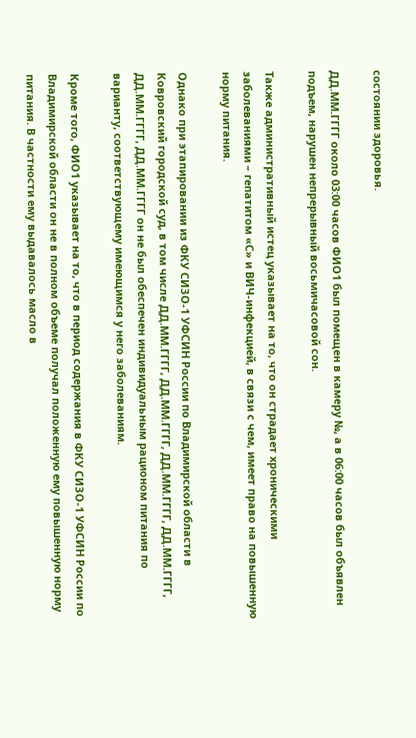состоянии здоровья.

ДД.ММ.ГГГГ около 03:00 часов ФИО1 был помещен в камеру №, а в 06:00 часов был объявлен подъем, нарушен непрерывный восьмичасовой сон.

Также административный истец указывает на то, что он страдает хроническими заболеваниями – гепатитом «С» и ВИЧ-инфекцией, в связи с чем, имеет право на повышенную норму питания.

Однако при этапировании из ФКУ СИЗО-1 УФСИН России по Владимирской области в Ковровский городской суд, в том числе ДД.ММ.ГГГГ, ДД.ММ.ГГГГ, ДД.ММ.ГГГГ, ДД.ММ.ГГГГ, ДД.ММ.ГГГГ, ДД.ММ.ГГГГ он не был обеспечен индивидуальным рационом питания по варианту, соответствующему имеющимся у него заболеваниям.

Кроме того, ФИО1 указывает на то, что в период содержания в ФКУ СИЗО-1 УФСИН России по Владимирской области он не в полном объеме получал положенную ему повышенную норму питания. В частности ему выдавалось масло в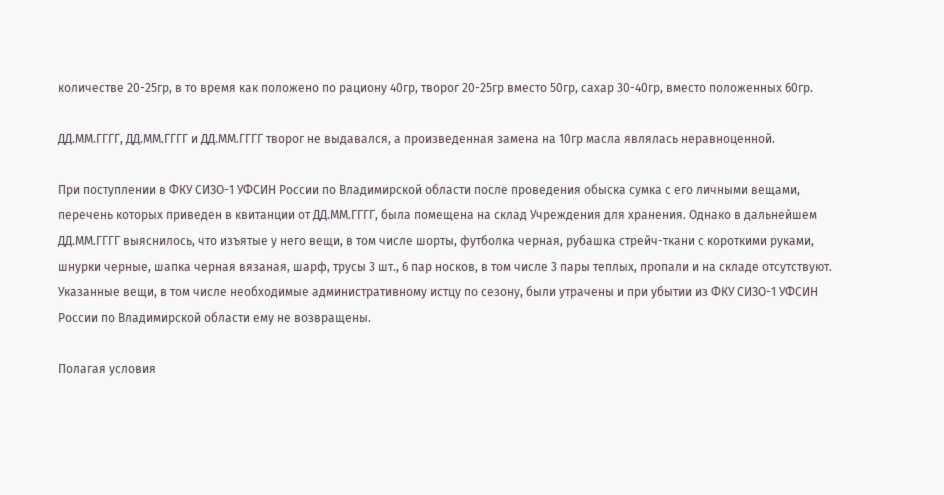количестве 20-25гр, в то время как положено по рациону 40гр, творог 20-25гр вместо 50гр, сахар 30-40гр, вместо положенных 60гр.

ДД.ММ.ГГГГ, ДД.ММ.ГГГГ и ДД.ММ.ГГГГ творог не выдавался, а произведенная замена на 10гр масла являлась неравноценной.

При поступлении в ФКУ СИЗО-1 УФСИН России по Владимирской области после проведения обыска сумка с его личными вещами, перечень которых приведен в квитанции от ДД.ММ.ГГГГ, была помещена на склад Учреждения для хранения. Однако в дальнейшем ДД.ММ.ГГГГ выяснилось, что изъятые у него вещи, в том числе шорты, футболка черная, рубашка стрейч-ткани с короткими руками, шнурки черные, шапка черная вязаная, шарф, трусы 3 шт., 6 пар носков, в том числе 3 пары теплых, пропали и на складе отсутствуют. Указанные вещи, в том числе необходимые административному истцу по сезону, были утрачены и при убытии из ФКУ СИЗО-1 УФСИН России по Владимирской области ему не возвращены.

Полагая условия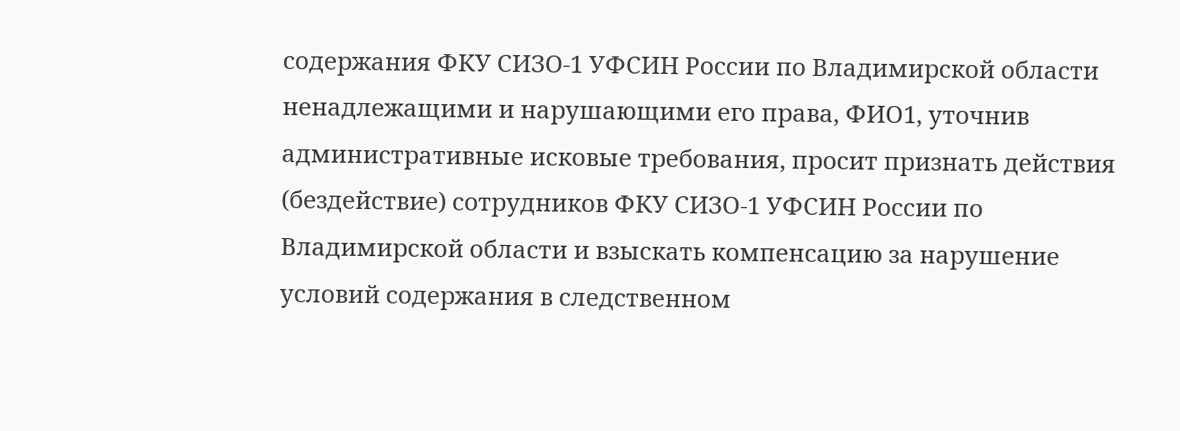содержания ФКУ СИЗО-1 УФСИН России по Владимирской области ненадлежащими и нарушающими его права, ФИО1, уточнив административные исковые требования, просит признать действия (бездействие) сотрудников ФКУ СИЗО-1 УФСИН России по Владимирской области и взыскать компенсацию за нарушение условий содержания в следственном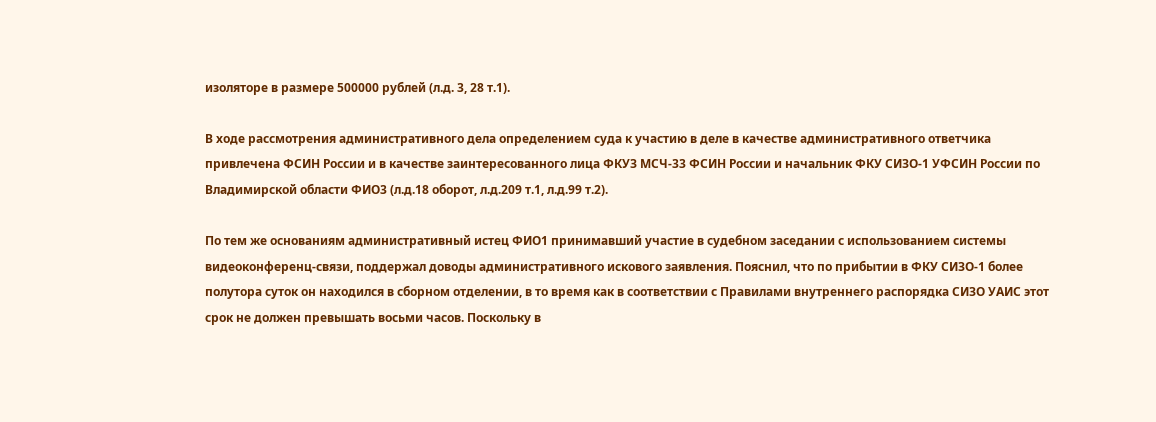изоляторе в размере 500000 рублей (л.д. 3, 28 т.1).

В ходе рассмотрения административного дела определением суда к участию в деле в качестве административного ответчика привлечена ФСИН России и в качестве заинтересованного лица ФКУЗ МСЧ-33 ФСИН России и начальник ФКУ СИЗО-1 УФСИН России по Владимирской области ФИО3 (л.д.18 оборот, л.д.209 т.1, л.д.99 т.2).

По тем же основаниям административный истец ФИО1 принимавший участие в судебном заседании с использованием системы видеоконференц-связи, поддержал доводы административного искового заявления. Пояснил, что по прибытии в ФКУ СИЗО-1 более полутора суток он находился в сборном отделении, в то время как в соответствии с Правилами внутреннего распорядка СИЗО УАИС этот срок не должен превышать восьми часов. Поскольку в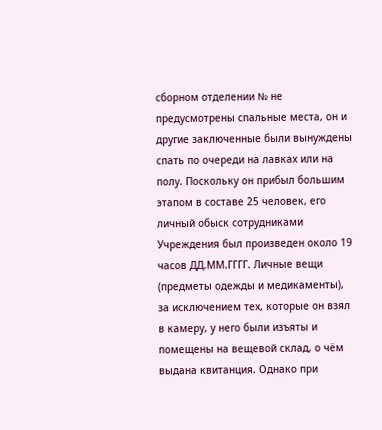сборном отделении № не предусмотрены спальные места, он и другие заключенные были вынуждены спать по очереди на лавках или на полу. Поскольку он прибыл большим этапом в составе 25 человек, его личный обыск сотрудниками Учреждения был произведен около 19 часов ДД.ММ.ГГГГ. Личные вещи (предметы одежды и медикаменты), за исключением тех, которые он взял в камеру, у него были изъяты и помещены на вещевой склад, о чём выдана квитанция. Однако при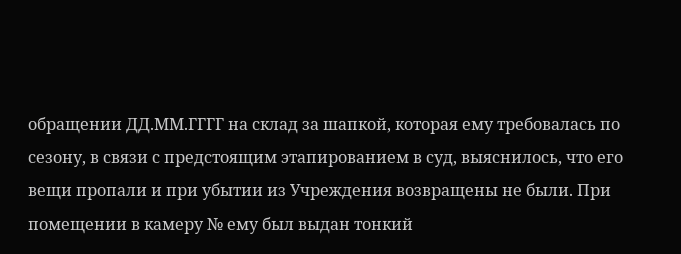обращении ДД.ММ.ГГГГ на склад за шапкой, которая ему требовалась по сезону, в связи с предстоящим этапированием в суд, выяснилось, что его вещи пропали и при убытии из Учреждения возвращены не были. При помещении в камеру № ему был выдан тонкий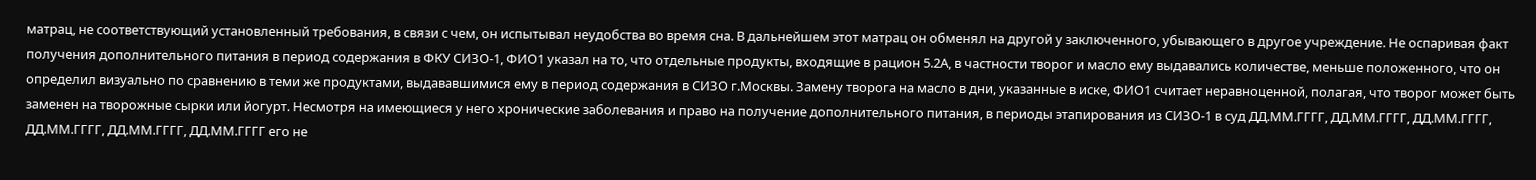матрац, не соответствующий установленный требования, в связи с чем, он испытывал неудобства во время сна. В дальнейшем этот матрац он обменял на другой у заключенного, убывающего в другое учреждение. Не оспаривая факт получения дополнительного питания в период содержания в ФКУ СИЗО-1, ФИО1 указал на то, что отдельные продукты, входящие в рацион 5.2А, в частности творог и масло ему выдавались количестве, меньше положенного, что он определил визуально по сравнению в теми же продуктами, выдававшимися ему в период содержания в СИЗО г.Москвы. Замену творога на масло в дни, указанные в иске, ФИО1 считает неравноценной, полагая, что творог может быть заменен на творожные сырки или йогурт. Несмотря на имеющиеся у него хронические заболевания и право на получение дополнительного питания, в периоды этапирования из СИЗО-1 в суд ДД.ММ.ГГГГ, ДД.ММ.ГГГГ, ДД.ММ.ГГГГ, ДД.ММ.ГГГГ, ДД.ММ.ГГГГ, ДД.ММ.ГГГГ его не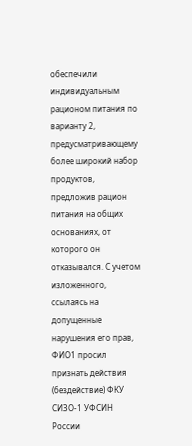обеспечили индивидуальным рационом питания по варианту 2, предусматривающему более широкий набор продуктов, предложив рацион питания на общих основаниях, от которого он отказывался. С учетом изложенного, ссылаясь на допущенные нарушения его прав, ФИО1 просил признать действия (бездействие) ФКУ СИЗО-1 УФСИН России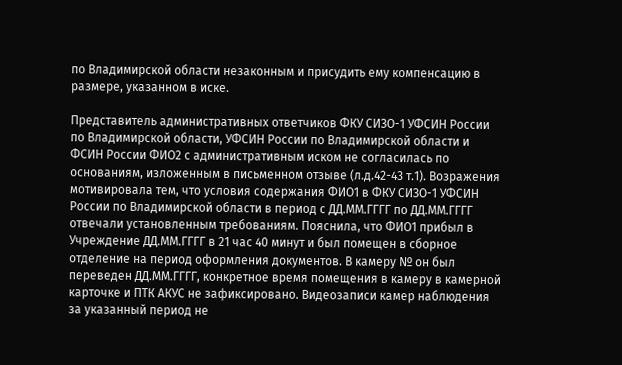по Владимирской области незаконным и присудить ему компенсацию в размере, указанном в иске.

Представитель административных ответчиков ФКУ СИЗО-1 УФСИН России по Владимирской области, УФСИН России по Владимирской области и ФСИН России ФИО2 с административным иском не согласилась по основаниям, изложенным в письменном отзыве (л.д.42-43 т.1). Возражения мотивировала тем, что условия содержания ФИО1 в ФКУ СИЗО-1 УФСИН России по Владимирской области в период с ДД.ММ.ГГГГ по ДД.ММ.ГГГГ отвечали установленным требованиям. Пояснила, что ФИО1 прибыл в Учреждение ДД.ММ.ГГГГ в 21 час 40 минут и был помещен в сборное отделение на период оформления документов. В камеру № он был переведен ДД.ММ.ГГГГ, конкретное время помещения в камеру в камерной карточке и ПТК АКУС не зафиксировано. Видеозаписи камер наблюдения за указанный период не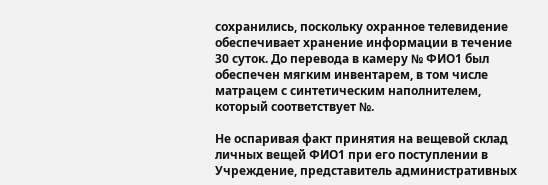сохранились, поскольку охранное телевидение обеспечивает хранение информации в течение 30 суток. До перевода в камеру № ФИО1 был обеспечен мягким инвентарем, в том числе матрацем с синтетическим наполнителем, который соответствует №.

Не оспаривая факт принятия на вещевой склад личных вещей ФИО1 при его поступлении в Учреждение, представитель административных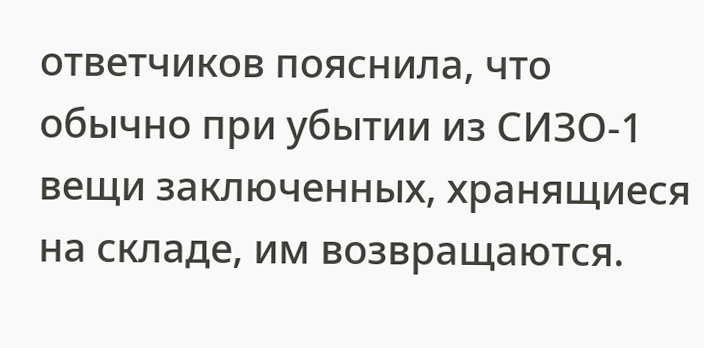ответчиков пояснила, что обычно при убытии из СИЗО-1 вещи заключенных, хранящиеся на складе, им возвращаются.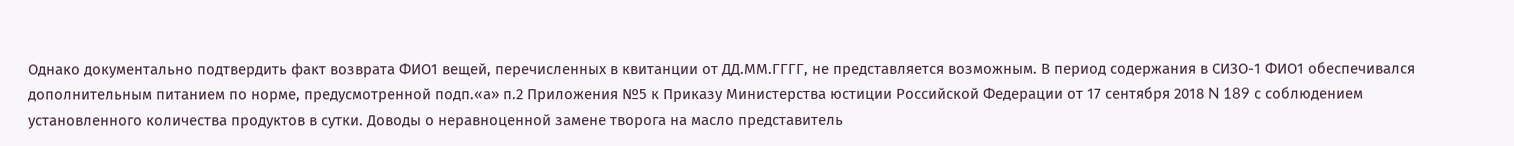Однако документально подтвердить факт возврата ФИО1 вещей, перечисленных в квитанции от ДД.ММ.ГГГГ, не представляется возможным. В период содержания в СИЗО-1 ФИО1 обеспечивался дополнительным питанием по норме, предусмотренной подп.«а» п.2 Приложения №5 к Приказу Министерства юстиции Российской Федерации от 17 сентября 2018 N 189 с соблюдением установленного количества продуктов в сутки. Доводы о неравноценной замене творога на масло представитель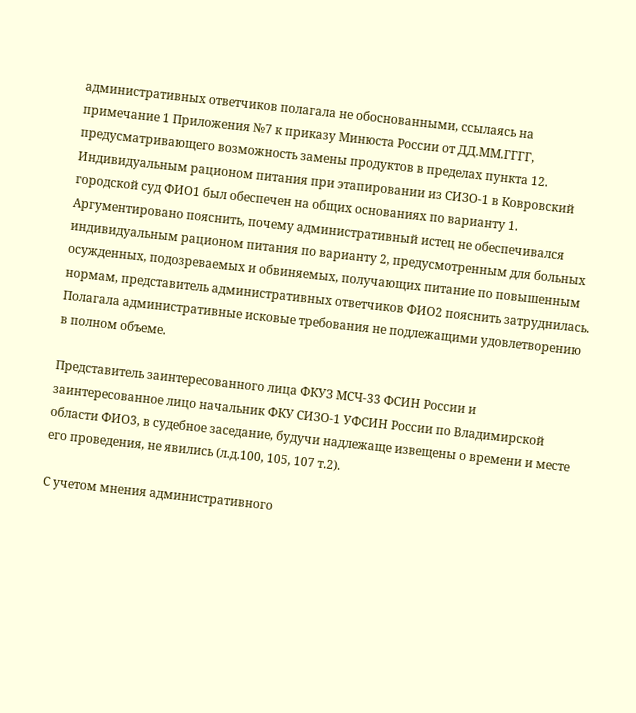административных ответчиков полагала не обоснованными, ссылаясь на примечание 1 Приложения №7 к приказу Минюста России от ДД.ММ.ГГГГ, предусматривающего возможность замены продуктов в пределах пункта 12. Индивидуальным рационом питания при этапировании из СИЗО-1 в Ковровский городской суд ФИО1 был обеспечен на общих основаниях по варианту 1. Аргументировано пояснить, почему административный истец не обеспечивался индивидуальным рационом питания по варианту 2, предусмотренным для больных осужденных, подозреваемых и обвиняемых, получающих питание по повышенным нормам, представитель административных ответчиков ФИО2 пояснить затруднилась. Полагала административные исковые требования не подлежащими удовлетворению в полном объеме.

Представитель заинтересованного лица ФКУЗ МСЧ-33 ФСИН России и заинтересованное лицо начальник ФКУ СИЗО-1 УФСИН России по Владимирской области ФИО3, в судебное заседание, будучи надлежаще извещены о времени и месте его проведения, не явились (л.д.100, 105, 107 т.2).

С учетом мнения административного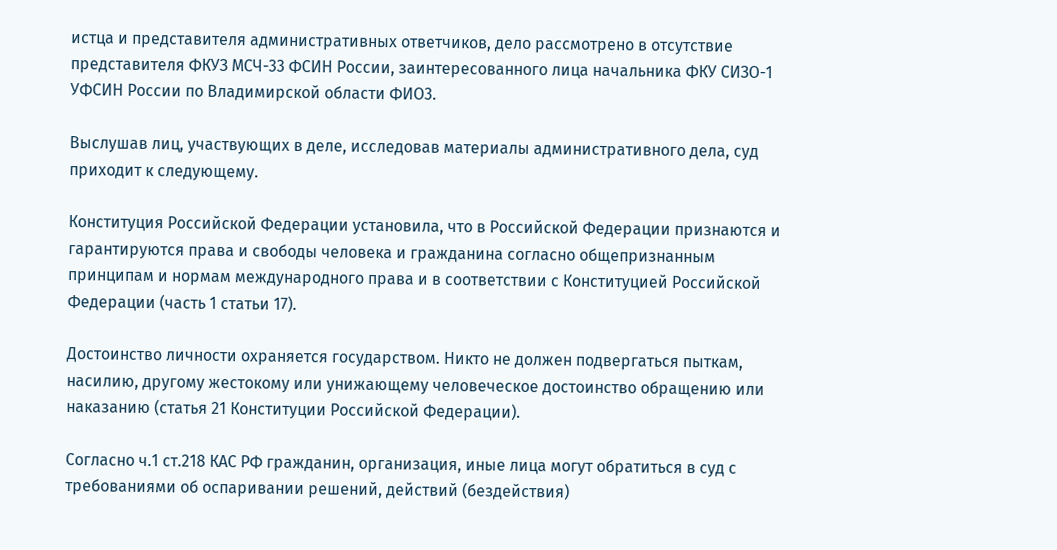истца и представителя административных ответчиков, дело рассмотрено в отсутствие представителя ФКУЗ МСЧ-33 ФСИН России, заинтересованного лица начальника ФКУ СИЗО-1 УФСИН России по Владимирской области ФИО3.

Выслушав лиц, участвующих в деле, исследовав материалы административного дела, суд приходит к следующему.

Конституция Российской Федерации установила, что в Российской Федерации признаются и гарантируются права и свободы человека и гражданина согласно общепризнанным принципам и нормам международного права и в соответствии с Конституцией Российской Федерации (часть 1 статьи 17).

Достоинство личности охраняется государством. Никто не должен подвергаться пыткам, насилию, другому жестокому или унижающему человеческое достоинство обращению или наказанию (статья 21 Конституции Российской Федерации).

Согласно ч.1 ст.218 КАС РФ гражданин, организация, иные лица могут обратиться в суд с требованиями об оспаривании решений, действий (бездействия)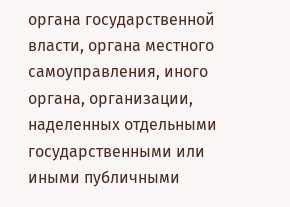органа государственной власти, органа местного самоуправления, иного органа, организации, наделенных отдельными государственными или иными публичными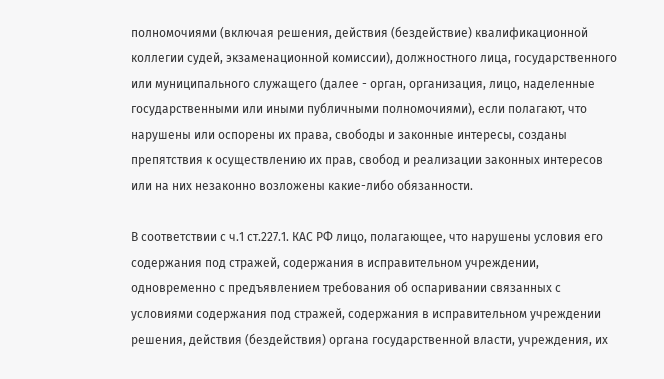полномочиями (включая решения, действия (бездействие) квалификационной коллегии судей, экзаменационной комиссии), должностного лица, государственного или муниципального служащего (далее - орган, организация, лицо, наделенные государственными или иными публичными полномочиями), если полагают, что нарушены или оспорены их права, свободы и законные интересы, созданы препятствия к осуществлению их прав, свобод и реализации законных интересов или на них незаконно возложены какие-либо обязанности.

В соответствии с ч.1 ст.227.1. КАС РФ лицо, полагающее, что нарушены условия его содержания под стражей, содержания в исправительном учреждении, одновременно с предъявлением требования об оспаривании связанных с условиями содержания под стражей, содержания в исправительном учреждении решения, действия (бездействия) органа государственной власти, учреждения, их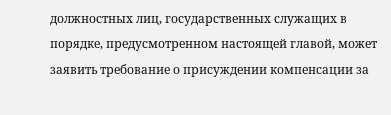должностных лиц, государственных служащих в порядке, предусмотренном настоящей главой, может заявить требование о присуждении компенсации за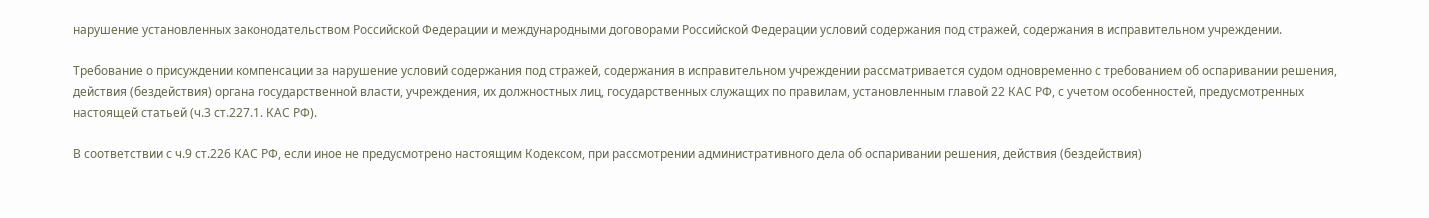нарушение установленных законодательством Российской Федерации и международными договорами Российской Федерации условий содержания под стражей, содержания в исправительном учреждении.

Требование о присуждении компенсации за нарушение условий содержания под стражей, содержания в исправительном учреждении рассматривается судом одновременно с требованием об оспаривании решения, действия (бездействия) органа государственной власти, учреждения, их должностных лиц, государственных служащих по правилам, установленным главой 22 КАС РФ, с учетом особенностей, предусмотренных настоящей статьей (ч.3 ст.227.1. КАС РФ).

В соответствии с ч.9 ст.226 КАС РФ, если иное не предусмотрено настоящим Кодексом, при рассмотрении административного дела об оспаривании решения, действия (бездействия)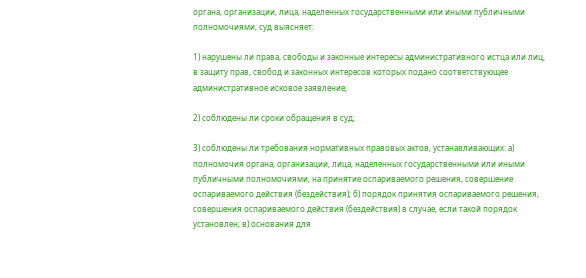органа, организации, лица, наделенных государственными или иными публичными полномочиями, суд выясняет:

1) нарушены ли права, свободы и законные интересы административного истца или лиц, в защиту прав, свобод и законных интересов которых подано соответствующее административное исковое заявление;

2) соблюдены ли сроки обращения в суд;

3) соблюдены ли требования нормативных правовых актов, устанавливающих: а) полномочия органа, организации, лица, наделенных государственными или иными публичными полномочиями, на принятие оспариваемого решения, совершение оспариваемого действия (бездействия); б) порядок принятия оспариваемого решения, совершения оспариваемого действия (бездействия) в случае, если такой порядок установлен; в) основания для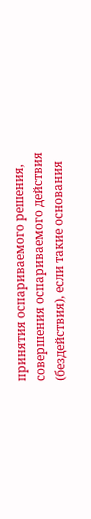принятия оспариваемого решения, совершения оспариваемого действия (бездействия), если такие основания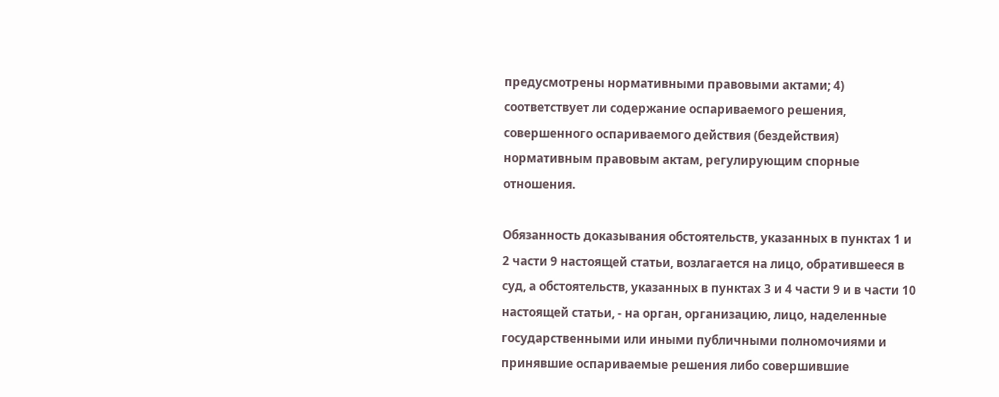предусмотрены нормативными правовыми актами; 4) соответствует ли содержание оспариваемого решения, совершенного оспариваемого действия (бездействия) нормативным правовым актам, регулирующим спорные отношения.

Обязанность доказывания обстоятельств, указанных в пунктах 1 и 2 части 9 настоящей статьи, возлагается на лицо, обратившееся в суд, а обстоятельств, указанных в пунктах 3 и 4 части 9 и в части 10 настоящей статьи, - на орган, организацию, лицо, наделенные государственными или иными публичными полномочиями и принявшие оспариваемые решения либо совершившие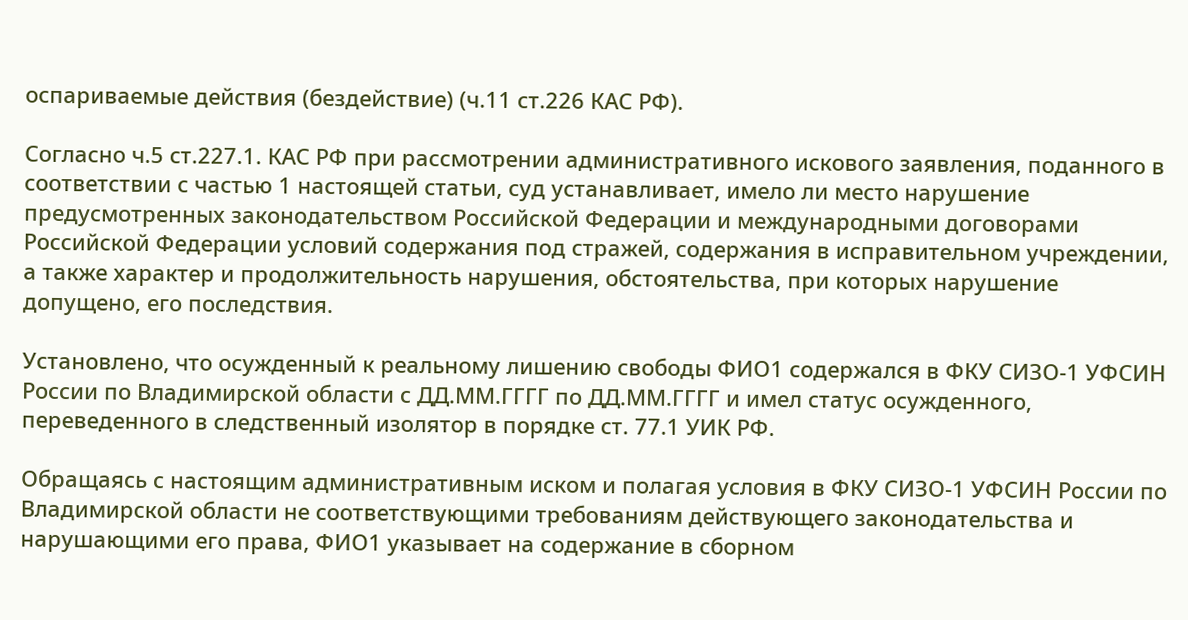оспариваемые действия (бездействие) (ч.11 ст.226 КАС РФ).

Согласно ч.5 ст.227.1. КАС РФ при рассмотрении административного искового заявления, поданного в соответствии с частью 1 настоящей статьи, суд устанавливает, имело ли место нарушение предусмотренных законодательством Российской Федерации и международными договорами Российской Федерации условий содержания под стражей, содержания в исправительном учреждении, а также характер и продолжительность нарушения, обстоятельства, при которых нарушение допущено, его последствия.

Установлено, что осужденный к реальному лишению свободы ФИО1 содержался в ФКУ СИЗО-1 УФСИН России по Владимирской области с ДД.ММ.ГГГГ по ДД.ММ.ГГГГ и имел статус осужденного, переведенного в следственный изолятор в порядке ст. 77.1 УИК РФ.

Обращаясь с настоящим административным иском и полагая условия в ФКУ СИЗО-1 УФСИН России по Владимирской области не соответствующими требованиям действующего законодательства и нарушающими его права, ФИО1 указывает на содержание в сборном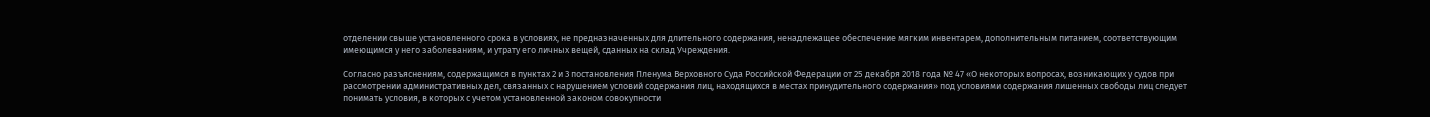отделении свыше установленного срока в условиях, не предназначенных для длительного содержания, ненадлежащее обеспечение мягким инвентарем, дополнительным питанием, соответствующим имеющимся у него заболеваниям, и утрату его личных вещей, сданных на склад Учреждения.

Согласно разъяснениям, содержащимся в пунктах 2 и 3 постановления Пленума Верховного Суда Российской Федерации от 25 декабря 2018 года № 47 «О некоторых вопросах, возникающих у судов при рассмотрении административных дел, связанных с нарушением условий содержания лиц, находящихся в местах принудительного содержания» под условиями содержания лишенных свободы лиц следует понимать условия, в которых с учетом установленной законом совокупности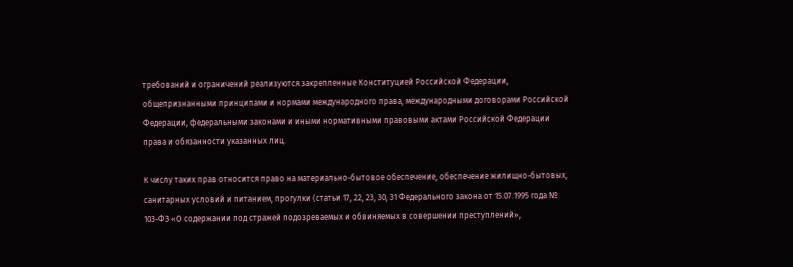требований и ограничений реализуются закрепленные Конституцией Российской Федерации, общепризнанными принципами и нормами международного права, международными договорами Российской Федерации, федеральными законами и иными нормативными правовыми актами Российской Федерации права и обязанности указанных лиц.

К числу таких прав относится право на материально-бытовое обеспечение, обеспечение жилищно-бытовых, санитарных условий и питанием, прогулки (статьи 17, 22, 23, 30, 31 Федерального закона от 15.07.1995 года № 103-ФЗ «О содержании под стражей подозреваемых и обвиняемых в совершении преступлений»,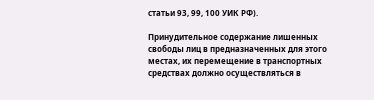статьи 93, 99, 100 УИК РФ).

Принудительное содержание лишенных свободы лиц в предназначенных для этого местах, их перемещение в транспортных средствах должно осуществляться в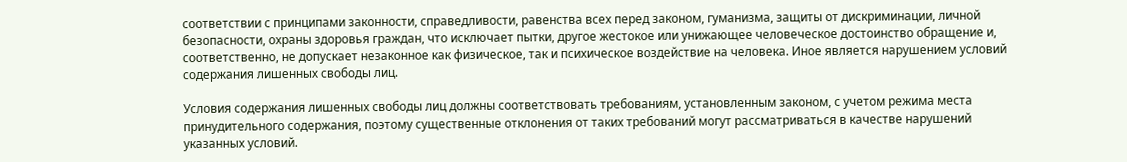соответствии с принципами законности, справедливости, равенства всех перед законом, гуманизма, защиты от дискриминации, личной безопасности, охраны здоровья граждан, что исключает пытки, другое жестокое или унижающее человеческое достоинство обращение и, соответственно, не допускает незаконное как физическое, так и психическое воздействие на человека. Иное является нарушением условий содержания лишенных свободы лиц.

Условия содержания лишенных свободы лиц должны соответствовать требованиям, установленным законом, с учетом режима места принудительного содержания, поэтому существенные отклонения от таких требований могут рассматриваться в качестве нарушений указанных условий.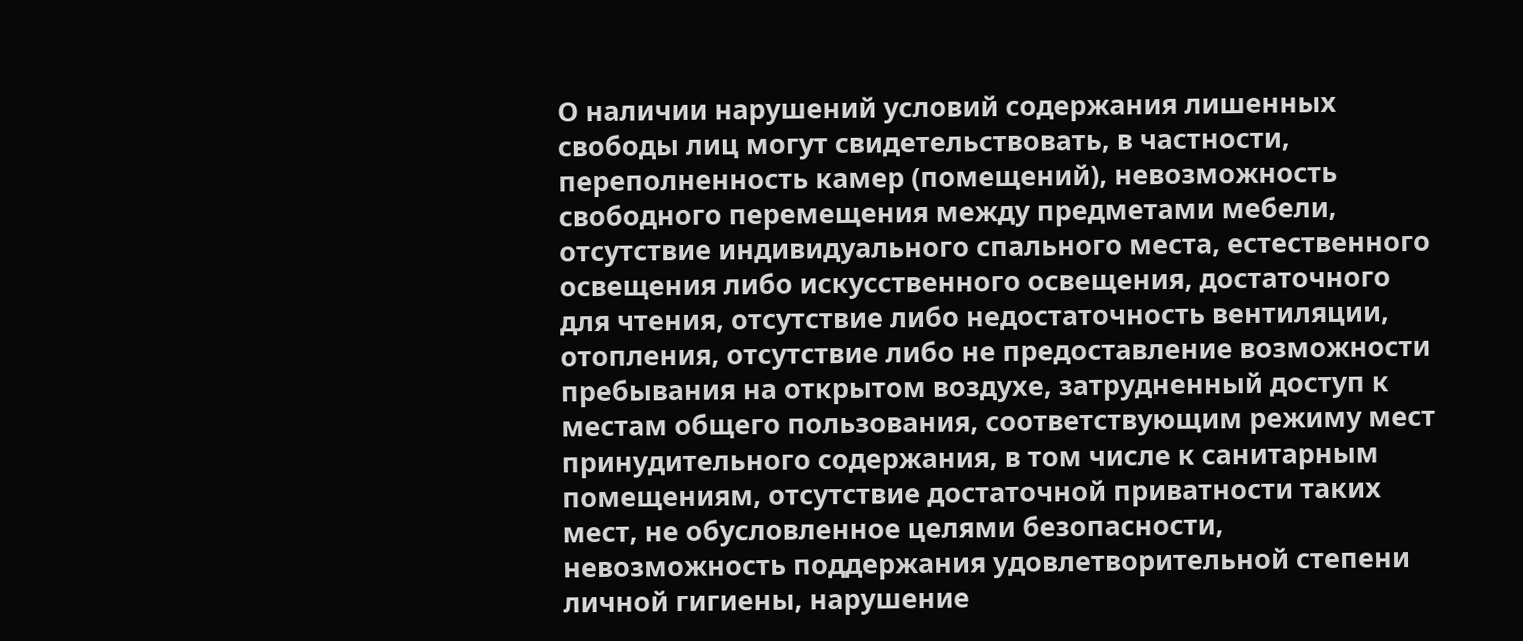О наличии нарушений условий содержания лишенных свободы лиц могут свидетельствовать, в частности, переполненность камер (помещений), невозможность свободного перемещения между предметами мебели, отсутствие индивидуального спального места, естественного освещения либо искусственного освещения, достаточного для чтения, отсутствие либо недостаточность вентиляции, отопления, отсутствие либо не предоставление возможности пребывания на открытом воздухе, затрудненный доступ к местам общего пользования, соответствующим режиму мест принудительного содержания, в том числе к санитарным помещениям, отсутствие достаточной приватности таких мест, не обусловленное целями безопасности, невозможность поддержания удовлетворительной степени личной гигиены, нарушение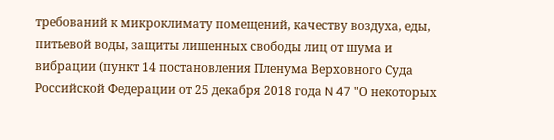требований к микроклимату помещений, качеству воздуха, еды, питьевой воды, защиты лишенных свободы лиц от шума и вибрации (пункт 14 постановления Пленума Верховного Суда Российской Федерации от 25 декабря 2018 года N 47 "О некоторых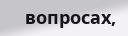вопросах,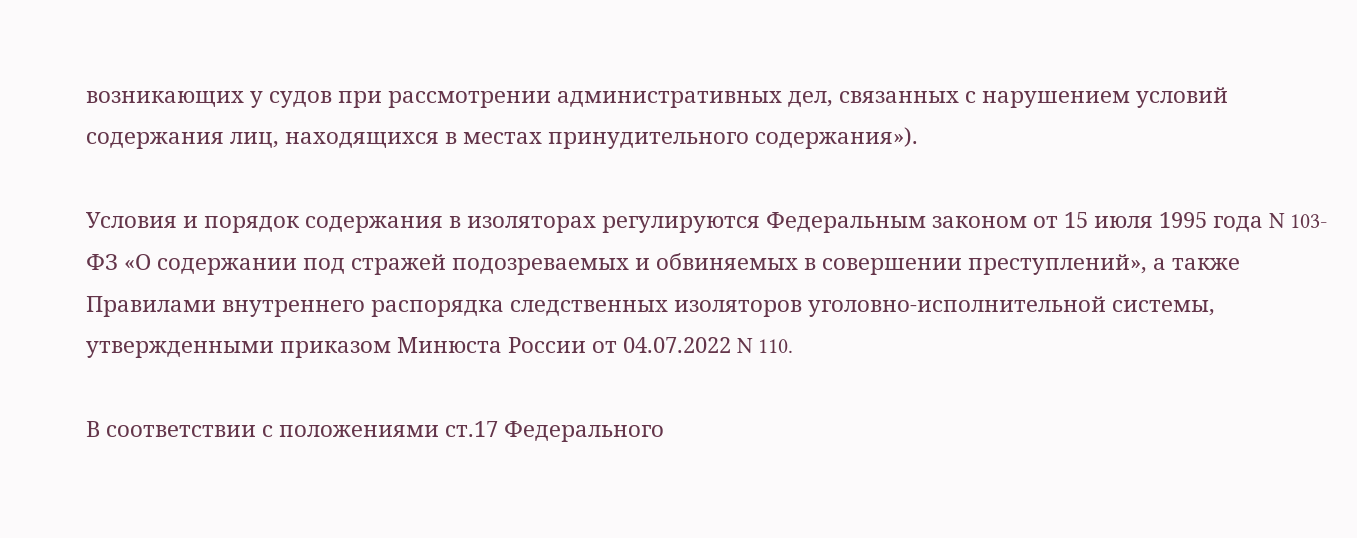возникающих у судов при рассмотрении административных дел, связанных с нарушением условий содержания лиц, находящихся в местах принудительного содержания»).

Условия и порядок содержания в изоляторах регулируются Федеральным законом от 15 июля 1995 года N 103-ФЗ «О содержании под стражей подозреваемых и обвиняемых в совершении преступлений», а также Правилами внутреннего распорядка следственных изоляторов уголовно-исполнительной системы, утвержденными приказом Минюста России от 04.07.2022 N 110.

В соответствии с положениями ст.17 Федерального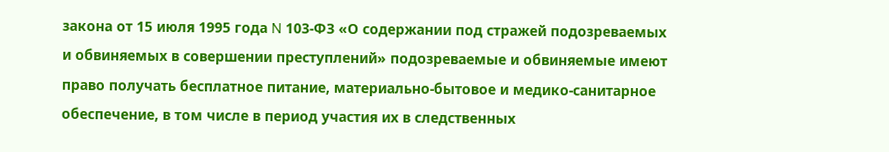закона от 15 июля 1995 года N 103-ФЗ «О содержании под стражей подозреваемых и обвиняемых в совершении преступлений» подозреваемые и обвиняемые имеют право получать бесплатное питание, материально-бытовое и медико-санитарное обеспечение, в том числе в период участия их в следственных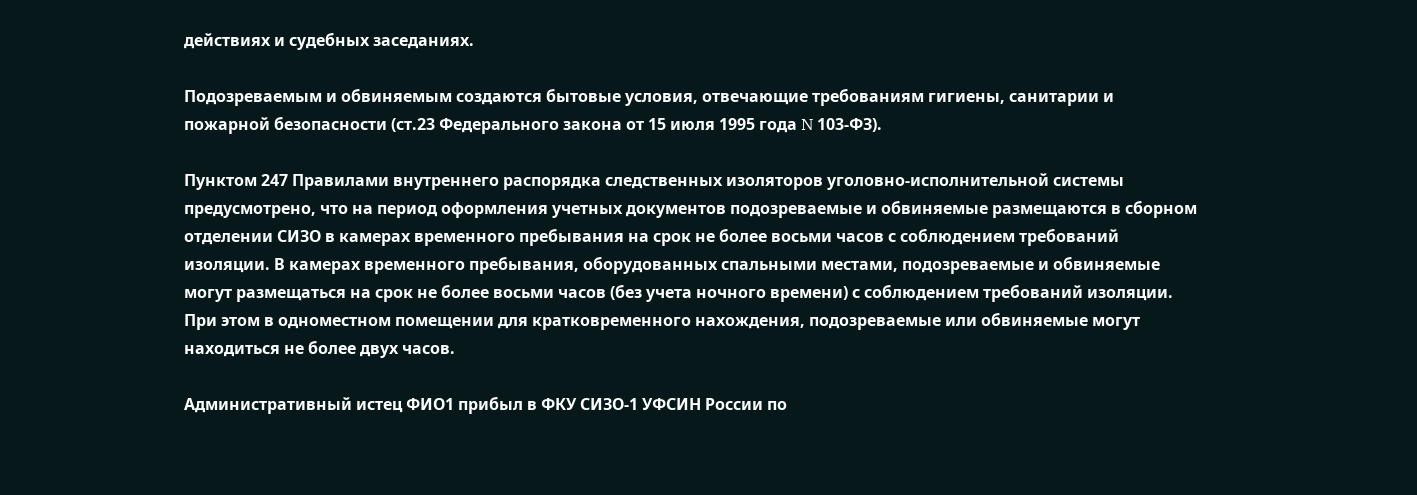действиях и судебных заседаниях.

Подозреваемым и обвиняемым создаются бытовые условия, отвечающие требованиям гигиены, санитарии и пожарной безопасности (ст.23 Федерального закона от 15 июля 1995 года N 103-ФЗ).

Пунктом 247 Правилами внутреннего распорядка следственных изоляторов уголовно-исполнительной системы предусмотрено, что на период оформления учетных документов подозреваемые и обвиняемые размещаются в сборном отделении СИЗО в камерах временного пребывания на срок не более восьми часов с соблюдением требований изоляции. В камерах временного пребывания, оборудованных спальными местами, подозреваемые и обвиняемые могут размещаться на срок не более восьми часов (без учета ночного времени) с соблюдением требований изоляции. При этом в одноместном помещении для кратковременного нахождения, подозреваемые или обвиняемые могут находиться не более двух часов.

Административный истец ФИО1 прибыл в ФКУ СИЗО-1 УФСИН России по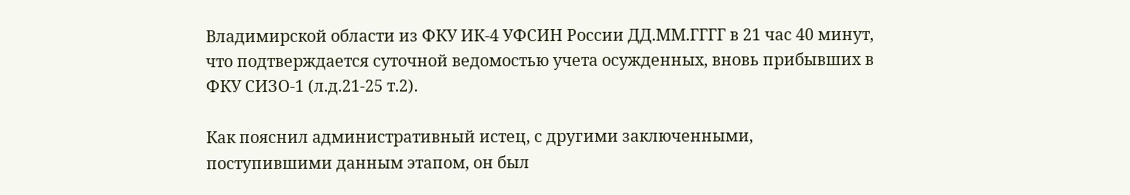Владимирской области из ФКУ ИК-4 УФСИН России ДД.ММ.ГГГГ в 21 час 40 минут, что подтверждается суточной ведомостью учета осужденных, вновь прибывших в ФКУ СИЗО-1 (л.д.21-25 т.2).

Как пояснил административный истец, с другими заключенными, поступившими данным этапом, он был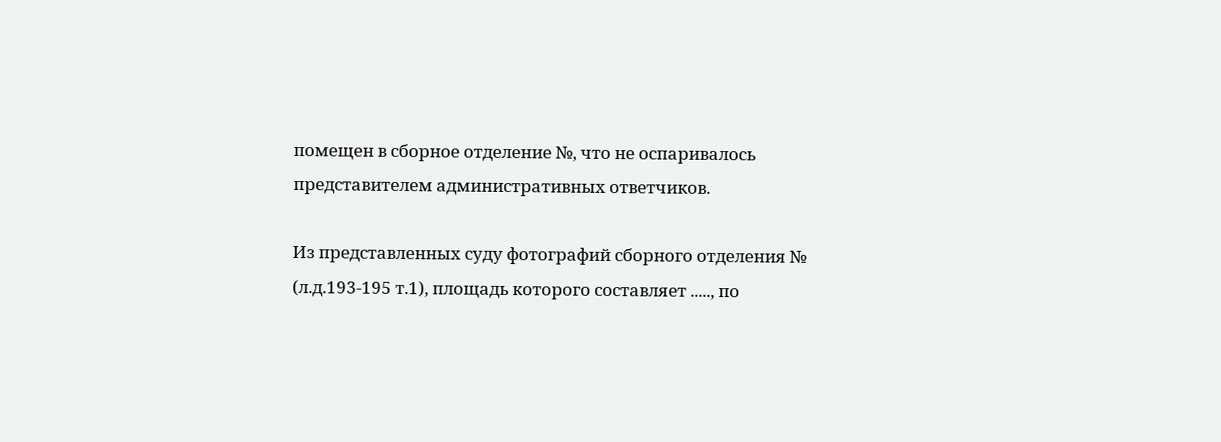помещен в сборное отделение №, что не оспаривалось представителем административных ответчиков.

Из представленных суду фотографий сборного отделения № (л.д.193-195 т.1), площадь которого составляет ....., по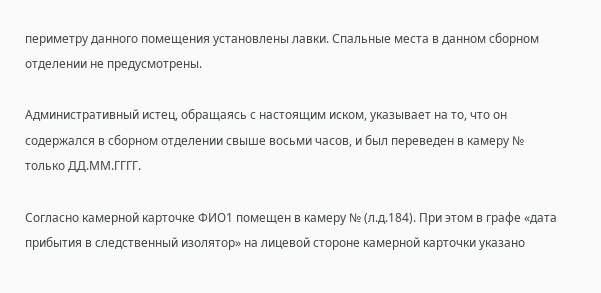периметру данного помещения установлены лавки. Спальные места в данном сборном отделении не предусмотрены.

Административный истец, обращаясь с настоящим иском, указывает на то, что он содержался в сборном отделении свыше восьми часов, и был переведен в камеру № только ДД.ММ.ГГГГ.

Согласно камерной карточке ФИО1 помещен в камеру № (л.д.184). При этом в графе «дата прибытия в следственный изолятор» на лицевой стороне камерной карточки указано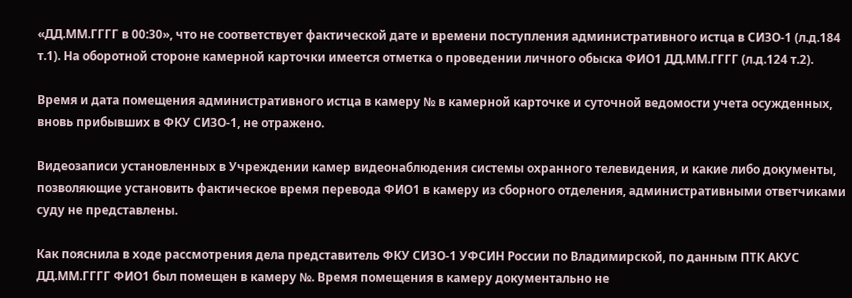«ДД.ММ.ГГГГ в 00:30», что не соответствует фактической дате и времени поступления административного истца в СИЗО-1 (л.д.184 т.1). На оборотной стороне камерной карточки имеется отметка о проведении личного обыска ФИО1 ДД.ММ.ГГГГ (л.д.124 т.2).

Время и дата помещения административного истца в камеру № в камерной карточке и суточной ведомости учета осужденных, вновь прибывших в ФКУ СИЗО-1, не отражено.

Видеозаписи установленных в Учреждении камер видеонаблюдения системы охранного телевидения, и какие либо документы, позволяющие установить фактическое время перевода ФИО1 в камеру из сборного отделения, административными ответчиками суду не представлены.

Как пояснила в ходе рассмотрения дела представитель ФКУ СИЗО-1 УФСИН России по Владимирской, по данным ПТК АКУС ДД.ММ.ГГГГ ФИО1 был помещен в камеру №. Время помещения в камеру документально не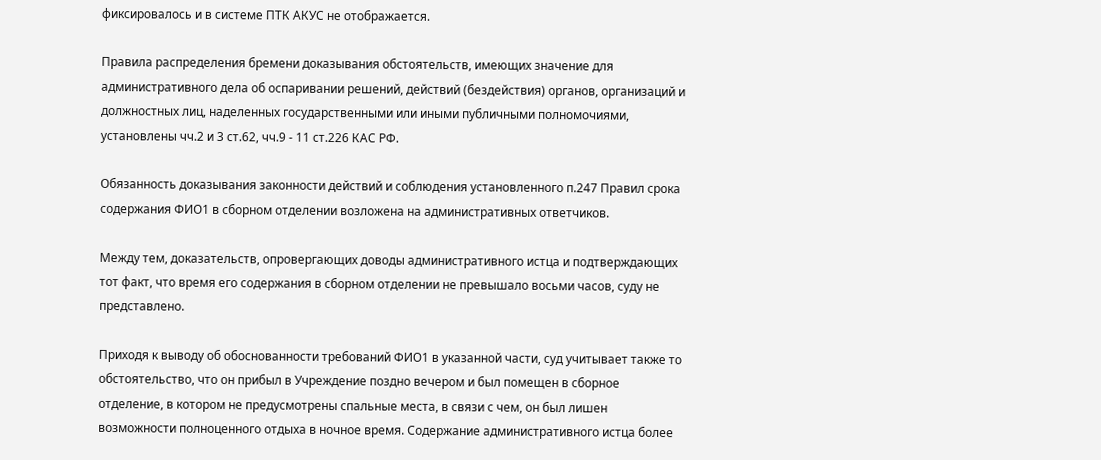фиксировалось и в системе ПТК АКУС не отображается.

Правила распределения бремени доказывания обстоятельств, имеющих значение для административного дела об оспаривании решений, действий (бездействия) органов, организаций и должностных лиц, наделенных государственными или иными публичными полномочиями, установлены чч.2 и 3 ст.62, чч.9 - 11 ст.226 КАС РФ.

Обязанность доказывания законности действий и соблюдения установленного п.247 Правил срока содержания ФИО1 в сборном отделении возложена на административных ответчиков.

Между тем, доказательств, опровергающих доводы административного истца и подтверждающих тот факт, что время его содержания в сборном отделении не превышало восьми часов, суду не представлено.

Приходя к выводу об обоснованности требований ФИО1 в указанной части, суд учитывает также то обстоятельство, что он прибыл в Учреждение поздно вечером и был помещен в сборное отделение, в котором не предусмотрены спальные места, в связи с чем, он был лишен возможности полноценного отдыха в ночное время. Содержание административного истца более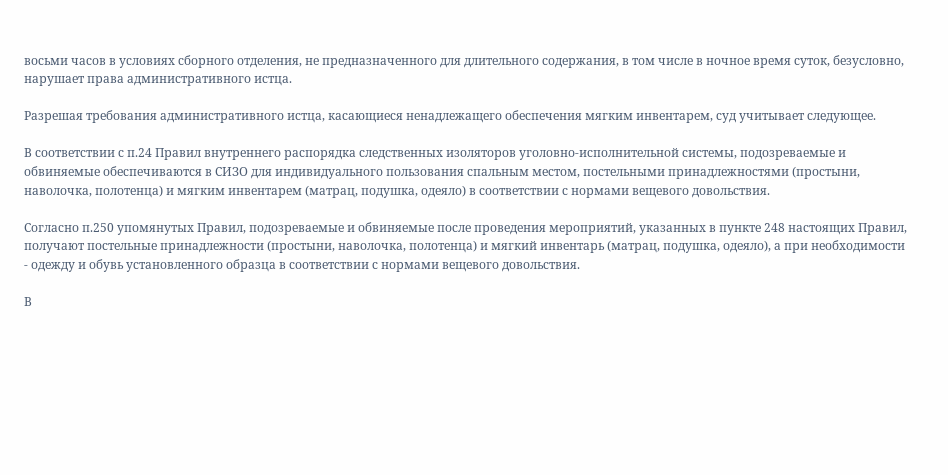восьми часов в условиях сборного отделения, не предназначенного для длительного содержания, в том числе в ночное время суток, безусловно, нарушает права административного истца.

Разрешая требования административного истца, касающиеся ненадлежащего обеспечения мягким инвентарем, суд учитывает следующее.

В соответствии с п.24 Правил внутреннего распорядка следственных изоляторов уголовно-исполнительной системы, подозреваемые и обвиняемые обеспечиваются в СИЗО для индивидуального пользования спальным местом, постельными принадлежностями (простыни, наволочка, полотенца) и мягким инвентарем (матрац, подушка, одеяло) в соответствии с нормами вещевого довольствия.

Согласно п.250 упомянутых Правил, подозреваемые и обвиняемые после проведения мероприятий, указанных в пункте 248 настоящих Правил, получают постельные принадлежности (простыни, наволочка, полотенца) и мягкий инвентарь (матрац, подушка, одеяло), а при необходимости - одежду и обувь установленного образца в соответствии с нормами вещевого довольствия.

В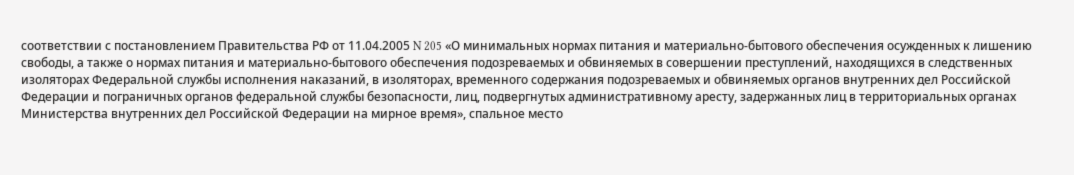соответствии с постановлением Правительства РФ от 11.04.2005 N 205 «О минимальных нормах питания и материально-бытового обеспечения осужденных к лишению свободы, а также о нормах питания и материально-бытового обеспечения подозреваемых и обвиняемых в совершении преступлений, находящихся в следственных изоляторах Федеральной службы исполнения наказаний, в изоляторах, временного содержания подозреваемых и обвиняемых органов внутренних дел Российской Федерации и пограничных органов федеральной службы безопасности, лиц, подвергнутых административному аресту, задержанных лиц в территориальных органах Министерства внутренних дел Российской Федерации на мирное время», спальное место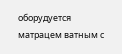оборудуется матрацем ватным с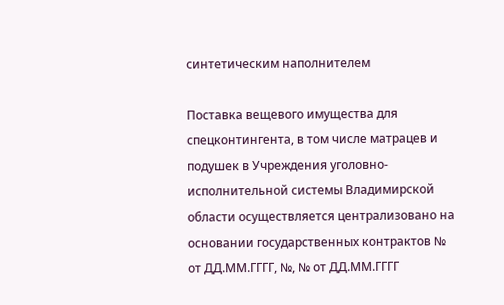синтетическим наполнителем

Поставка вещевого имущества для спецконтингента, в том числе матрацев и подушек в Учреждения уголовно-исполнительной системы Владимирской области осуществляется централизовано на основании государственных контрактов № от ДД.ММ.ГГГГ, №, № от ДД.ММ.ГГГГ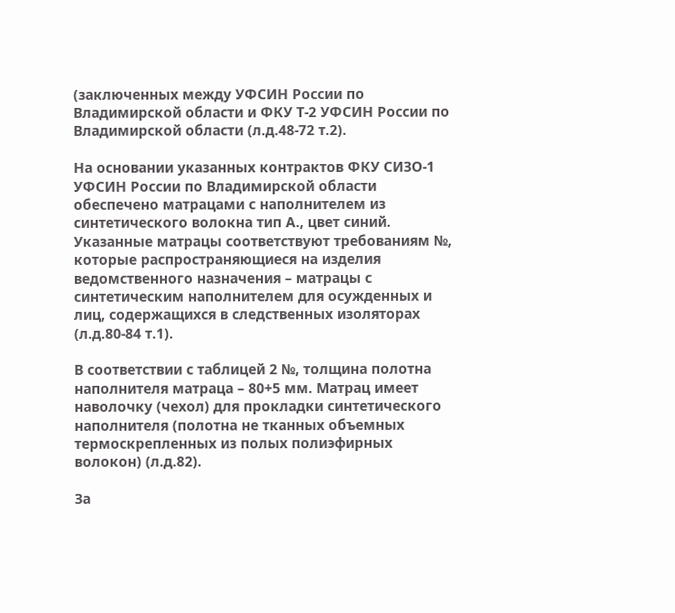(заключенных между УФСИН России по Владимирской области и ФКУ Т-2 УФСИН России по Владимирской области (л.д.48-72 т.2).

На основании указанных контрактов ФКУ СИЗО-1 УФСИН России по Владимирской области обеспечено матрацами с наполнителем из синтетического волокна тип А., цвет синий. Указанные матрацы соответствуют требованиям №, которые распространяющиеся на изделия ведомственного назначения – матрацы с синтетическим наполнителем для осужденных и лиц, содержащихся в следственных изоляторах (л.д.80-84 т.1).

В соответствии с таблицей 2 №, толщина полотна наполнителя матраца – 80+5 мм. Матрац имеет наволочку (чехол) для прокладки синтетического наполнителя (полотна не тканных объемных термоскрепленных из полых полиэфирных волокон) (л.д.82).

За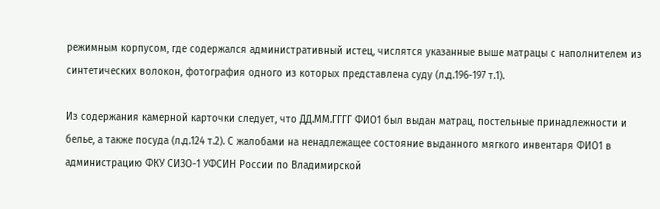режимным корпусом, где содержался административный истец, числятся указанные выше матрацы с наполнителем из синтетических волокон, фотография одного из которых представлена суду (л.д.196-197 т.1).

Из содержания камерной карточки следует, что ДД.ММ.ГГГГ ФИО1 был выдан матрац, постельные принадлежности и белье, а также посуда (л.д.124 т.2). С жалобами на ненадлежащее состояние выданного мягкого инвентаря ФИО1 в администрацию ФКУ СИЗО-1 УФСИН России по Владимирской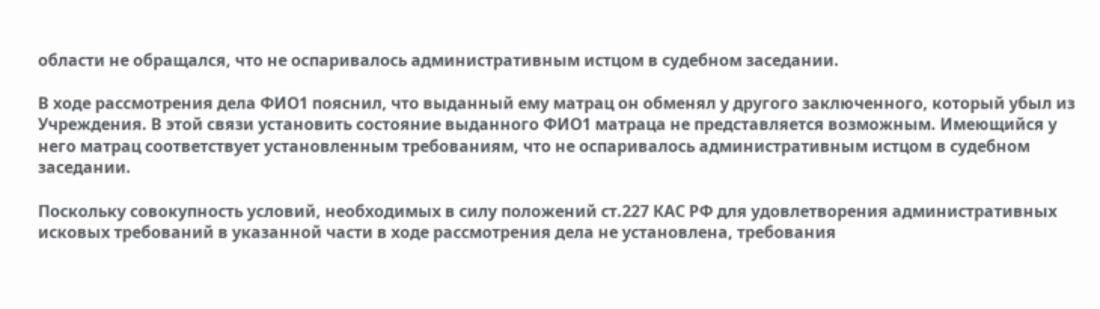области не обращался, что не оспаривалось административным истцом в судебном заседании.

В ходе рассмотрения дела ФИО1 пояснил, что выданный ему матрац он обменял у другого заключенного, который убыл из Учреждения. В этой связи установить состояние выданного ФИО1 матраца не представляется возможным. Имеющийся у него матрац соответствует установленным требованиям, что не оспаривалось административным истцом в судебном заседании.

Поскольку совокупность условий, необходимых в силу положений ст.227 КАС РФ для удовлетворения административных исковых требований в указанной части в ходе рассмотрения дела не установлена, требования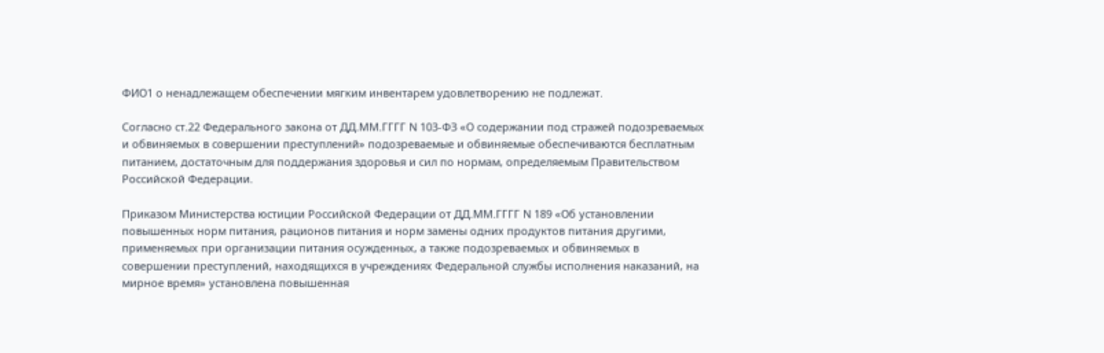ФИО1 о ненадлежащем обеспечении мягким инвентарем удовлетворению не подлежат.

Согласно ст.22 Федерального закона от ДД.ММ.ГГГГ N 103-ФЗ «О содержании под стражей подозреваемых и обвиняемых в совершении преступлений» подозреваемые и обвиняемые обеспечиваются бесплатным питанием, достаточным для поддержания здоровья и сил по нормам, определяемым Правительством Российской Федерации.

Приказом Министерства юстиции Российской Федерации от ДД.ММ.ГГГГ N 189 «Об установлении повышенных норм питания, рационов питания и норм замены одних продуктов питания другими, применяемых при организации питания осужденных, а также подозреваемых и обвиняемых в совершении преступлений, находящихся в учреждениях Федеральной службы исполнения наказаний, на мирное время» установлена повышенная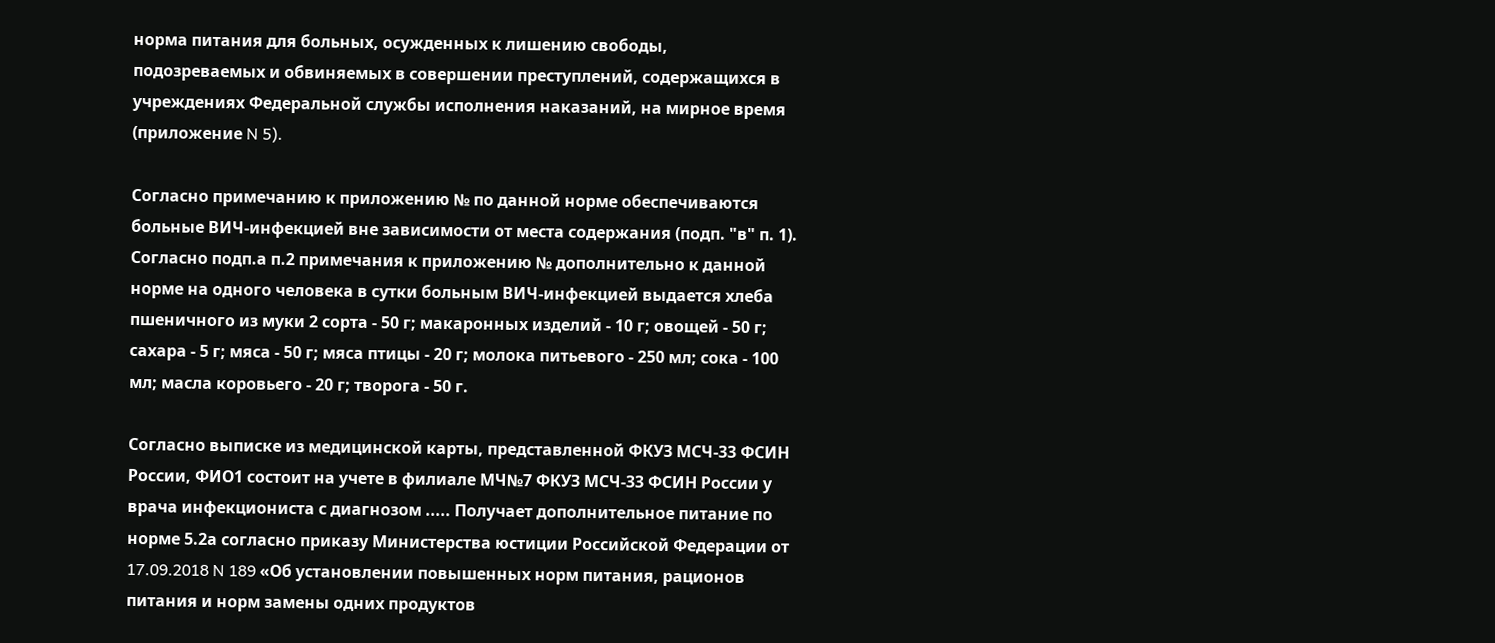норма питания для больных, осужденных к лишению свободы, подозреваемых и обвиняемых в совершении преступлений, содержащихся в учреждениях Федеральной службы исполнения наказаний, на мирное время (приложение N 5).

Согласно примечанию к приложению № по данной норме обеспечиваются больные ВИЧ-инфекцией вне зависимости от места содержания (подп. "в" п. 1). Согласно подп.а п.2 примечания к приложению № дополнительно к данной норме на одного человека в сутки больным ВИЧ-инфекцией выдается хлеба пшеничного из муки 2 сорта - 50 г; макаронных изделий - 10 г; овощей - 50 г; сахара - 5 г; мяса - 50 г; мяса птицы - 20 г; молока питьевого - 250 мл; сока - 100 мл; масла коровьего - 20 г; творога - 50 г.

Согласно выписке из медицинской карты, представленной ФКУЗ МСЧ-33 ФСИН России, ФИО1 состоит на учете в филиале МЧ№7 ФКУЗ МСЧ-33 ФСИН России у врача инфекциониста с диагнозом ..... Получает дополнительное питание по норме 5.2а согласно приказу Министерства юстиции Российской Федерации от 17.09.2018 N 189 «Об установлении повышенных норм питания, рационов питания и норм замены одних продуктов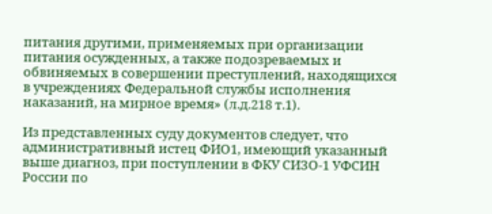питания другими, применяемых при организации питания осужденных, а также подозреваемых и обвиняемых в совершении преступлений, находящихся в учреждениях Федеральной службы исполнения наказаний, на мирное время» (л.д.218 т.1).

Из представленных суду документов следует, что административный истец ФИО1, имеющий указанный выше диагноз, при поступлении в ФКУ СИЗО-1 УФСИН России по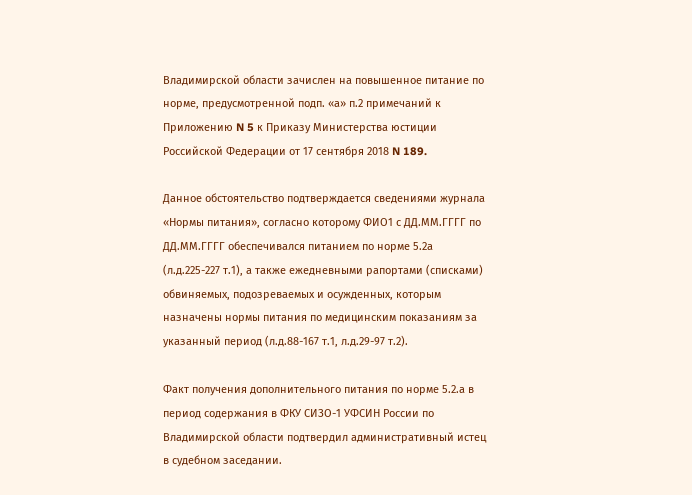Владимирской области зачислен на повышенное питание по норме, предусмотренной подп. «а» п.2 примечаний к Приложению N 5 к Приказу Министерства юстиции Российской Федерации от 17 сентября 2018 N 189.

Данное обстоятельство подтверждается сведениями журнала «Нормы питания», согласно которому ФИО1 с ДД.ММ.ГГГГ по ДД.ММ.ГГГГ обеспечивался питанием по норме 5.2а (л.д.225-227 т.1), а также ежедневными рапортами (списками) обвиняемых, подозреваемых и осужденных, которым назначены нормы питания по медицинским показаниям за указанный период (л.д.88-167 т.1, л.д.29-97 т.2).

Факт получения дополнительного питания по норме 5.2.а в период содержания в ФКУ СИЗО-1 УФСИН России по Владимирской области подтвердил административный истец в судебном заседании.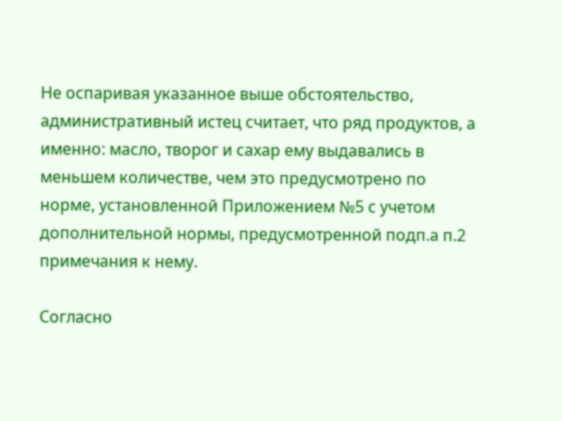Не оспаривая указанное выше обстоятельство, административный истец считает, что ряд продуктов, а именно: масло, творог и сахар ему выдавались в меньшем количестве, чем это предусмотрено по норме, установленной Приложением №5 с учетом дополнительной нормы, предусмотренной подп.а п.2 примечания к нему.

Согласно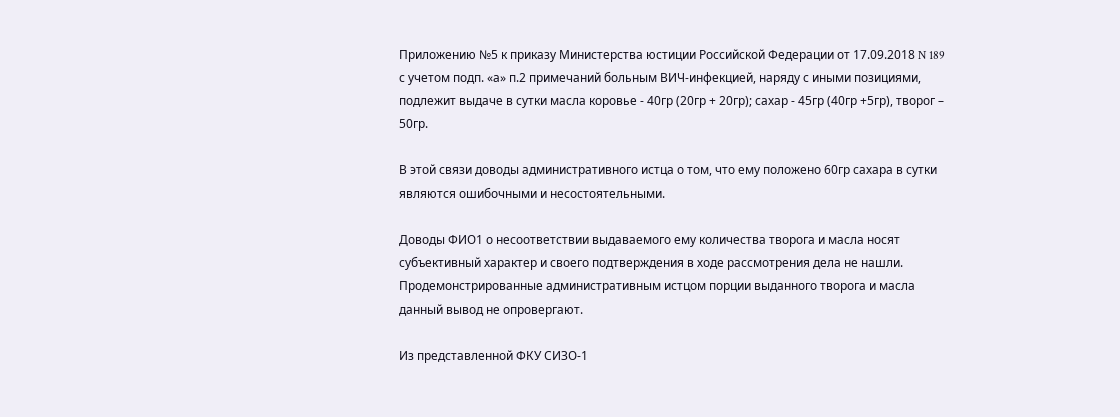Приложению №5 к приказу Министерства юстиции Российской Федерации от 17.09.2018 N 189 с учетом подп. «а» п.2 примечаний больным ВИЧ-инфекцией, наряду с иными позициями, подлежит выдаче в сутки масла коровье - 40гр (20гр + 20гр); сахар - 45гр (40гр +5гр), творог – 50гр.

В этой связи доводы административного истца о том, что ему положено 60гр сахара в сутки являются ошибочными и несостоятельными.

Доводы ФИО1 о несоответствии выдаваемого ему количества творога и масла носят субъективный характер и своего подтверждения в ходе рассмотрения дела не нашли. Продемонстрированные административным истцом порции выданного творога и масла данный вывод не опровергают.

Из представленной ФКУ СИЗО-1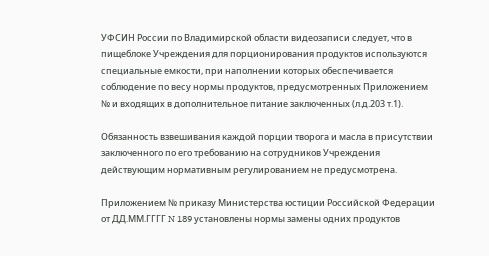УФСИН России по Владимирской области видеозаписи следует, что в пищеблоке Учреждения для порционирования продуктов используются специальные емкости, при наполнении которых обеспечивается соблюдение по весу нормы продуктов, предусмотренных Приложением № и входящих в дополнительное питание заключенных (л.д.203 т.1).

Обязанность взвешивания каждой порции творога и масла в присутствии заключенного по его требованию на сотрудников Учреждения действующим нормативным регулированием не предусмотрена.

Приложением № приказу Министерства юстиции Российской Федерации от ДД.ММ.ГГГГ N 189 установлены нормы замены одних продуктов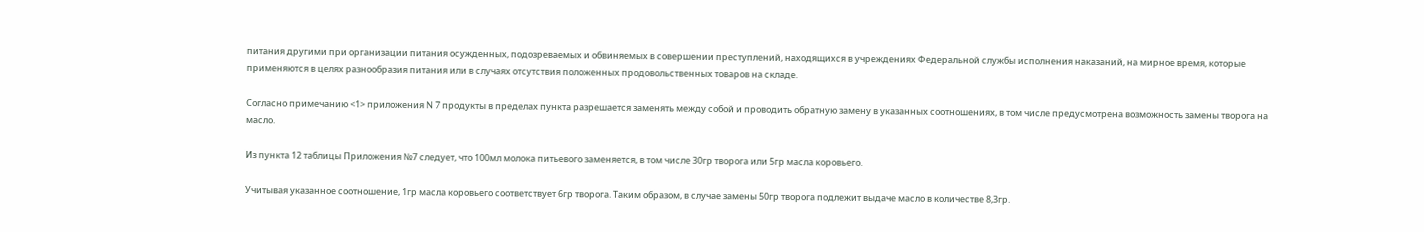питания другими при организации питания осужденных, подозреваемых и обвиняемых в совершении преступлений, находящихся в учреждениях Федеральной службы исполнения наказаний, на мирное время, которые применяются в целях разнообразия питания или в случаях отсутствия положенных продовольственных товаров на складе.

Согласно примечанию <1> приложения N 7 продукты в пределах пункта разрешается заменять между собой и проводить обратную замену в указанных соотношениях, в том числе предусмотрена возможность замены творога на масло.

Из пункта 12 таблицы Приложения №7 следует, что 100мл молока питьевого заменяется, в том числе 30гр творога или 5гр масла коровьего.

Учитывая указанное соотношение, 1гр масла коровьего соответствует 6гр творога. Таким образом, в случае замены 50гр творога подлежит выдаче масло в количестве 8,3гр.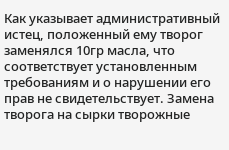Как указывает административный истец, положенный ему творог заменялся 10гр масла, что соответствует установленным требованиям и о нарушении его прав не свидетельствует. Замена творога на сырки творожные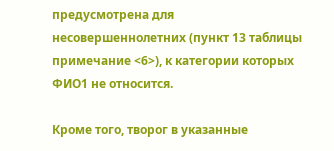предусмотрена для несовершеннолетних (пункт 13 таблицы примечание <6>), к категории которых ФИО1 не относится.

Кроме того, творог в указанные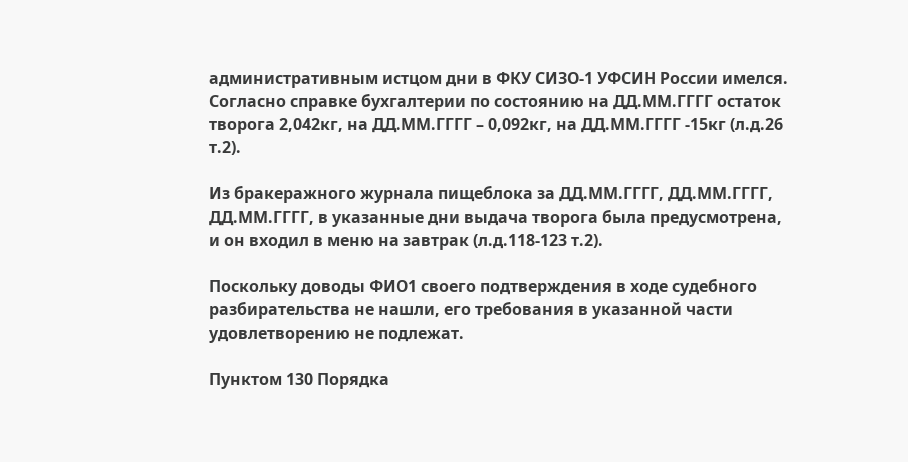административным истцом дни в ФКУ СИЗО-1 УФСИН России имелся. Согласно справке бухгалтерии по состоянию на ДД.ММ.ГГГГ остаток творога 2,042кг, на ДД.ММ.ГГГГ – 0,092кг, на ДД.ММ.ГГГГ -15кг (л.д.26 т.2).

Из бракеражного журнала пищеблока за ДД.ММ.ГГГГ, ДД.ММ.ГГГГ, ДД.ММ.ГГГГ, в указанные дни выдача творога была предусмотрена, и он входил в меню на завтрак (л.д.118-123 т.2).

Поскольку доводы ФИО1 своего подтверждения в ходе судебного разбирательства не нашли, его требования в указанной части удовлетворению не подлежат.

Пунктом 130 Порядка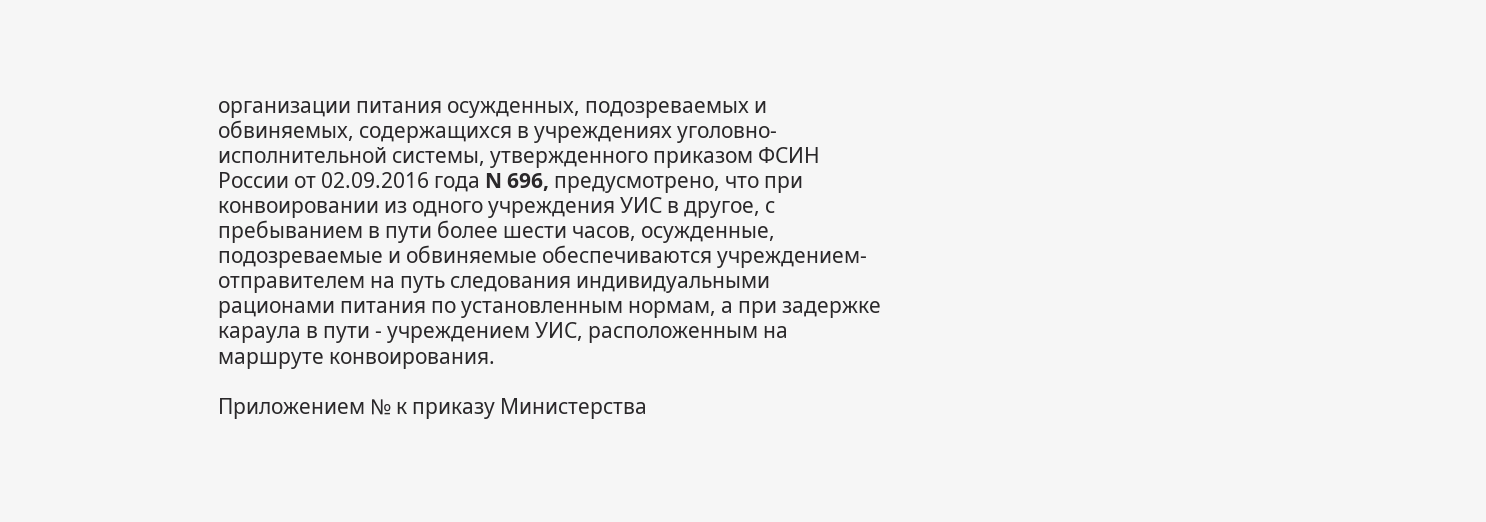организации питания осужденных, подозреваемых и обвиняемых, содержащихся в учреждениях уголовно-исполнительной системы, утвержденного приказом ФСИН России от 02.09.2016 года N 696, предусмотрено, что при конвоировании из одного учреждения УИС в другое, с пребыванием в пути более шести часов, осужденные, подозреваемые и обвиняемые обеспечиваются учреждением-отправителем на путь следования индивидуальными рационами питания по установленным нормам, а при задержке караула в пути - учреждением УИС, расположенным на маршруте конвоирования.

Приложением № к приказу Министерства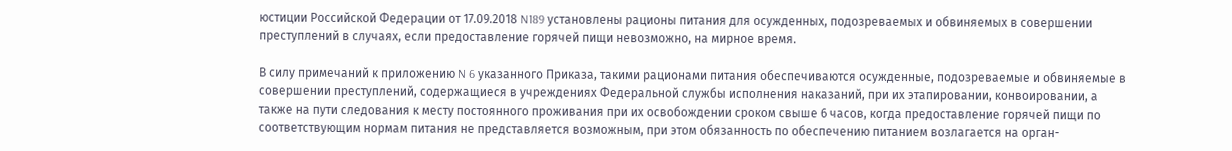юстиции Российской Федерации от 17.09.2018 N189 установлены рационы питания для осужденных, подозреваемых и обвиняемых в совершении преступлений в случаях, если предоставление горячей пищи невозможно, на мирное время.

В силу примечаний к приложению N 6 указанного Приказа, такими рационами питания обеспечиваются осужденные, подозреваемые и обвиняемые в совершении преступлений, содержащиеся в учреждениях Федеральной службы исполнения наказаний, при их этапировании, конвоировании, а также на пути следования к месту постоянного проживания при их освобождении сроком свыше 6 часов, когда предоставление горячей пищи по соответствующим нормам питания не представляется возможным, при этом обязанность по обеспечению питанием возлагается на орган-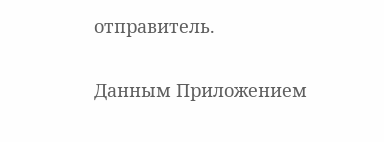отправитель.

Данным Приложением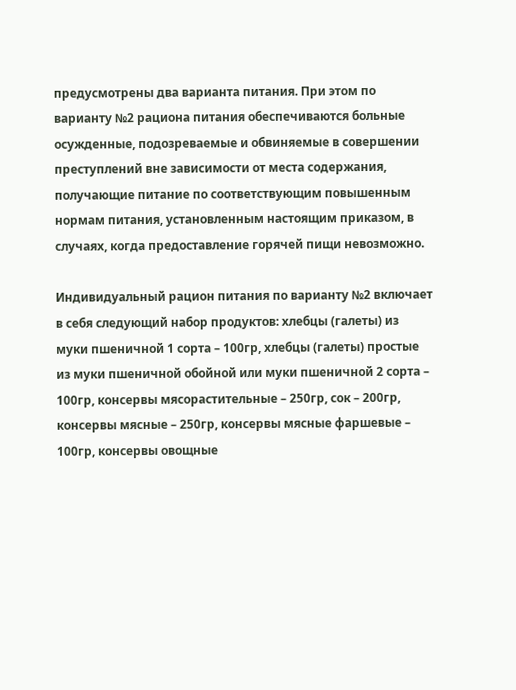предусмотрены два варианта питания. При этом по варианту №2 рациона питания обеспечиваются больные осужденные, подозреваемые и обвиняемые в совершении преступлений вне зависимости от места содержания, получающие питание по соответствующим повышенным нормам питания, установленным настоящим приказом, в случаях, когда предоставление горячей пищи невозможно.

Индивидуальный рацион питания по варианту №2 включает в себя следующий набор продуктов: хлебцы (галеты) из муки пшеничной 1 сорта – 100гр, хлебцы (галеты) простые из муки пшеничной обойной или муки пшеничной 2 сорта – 100гр, консервы мясорастительные – 250гр, сок – 200гр, консервы мясные – 250гр, консервы мясные фаршевые – 100гр, консервы овощные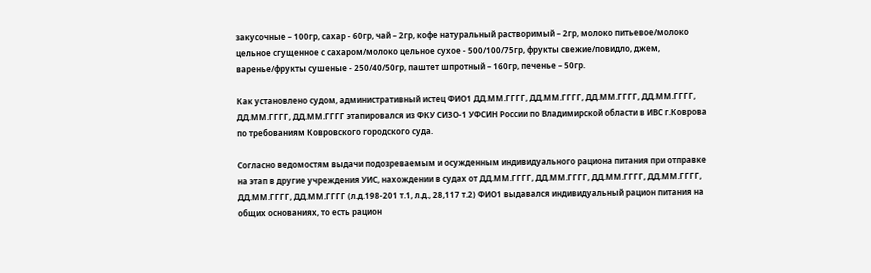закусочные – 100гр, сахар - 60гр, чай – 2гр, кофе натуральный растворимый – 2гр, молоко питьевое/молоко цельное сгущенное с сахаром/молоко цельное сухое - 500/100/75гр, фрукты свежие/повидло, джем, варенье/фрукты сушеные - 250/40/50гр, паштет шпротный – 160гр, печенье – 50гр.

Как установлено судом, административный истец ФИО1 ДД.ММ.ГГГГ, ДД.ММ.ГГГГ, ДД.ММ.ГГГГ, ДД.ММ.ГГГГ, ДД.ММ.ГГГГ, ДД.ММ.ГГГГ этапировался из ФКУ СИЗО-1 УФСИН России по Владимирской области в ИВС г.Коврова по требованиям Ковровского городского суда.

Согласно ведомостям выдачи подозреваемым и осужденным индивидуального рациона питания при отправке на этап в другие учреждения УИС, нахождении в судах от ДД.ММ.ГГГГ, ДД.ММ.ГГГГ, ДД.ММ.ГГГГ, ДД.ММ.ГГГГ, ДД.ММ.ГГГГ, ДД.ММ.ГГГГ (л.д.198-201 т.1, л.д., 28,117 т.2) ФИО1 выдавался индивидуальный рацион питания на общих основаниях, то есть рацион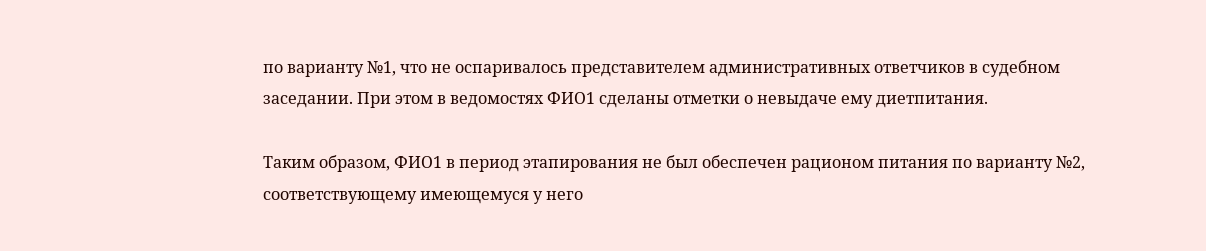по варианту №1, что не оспаривалось представителем административных ответчиков в судебном заседании. При этом в ведомостях ФИО1 сделаны отметки о невыдаче ему диетпитания.

Таким образом, ФИО1 в период этапирования не был обеспечен рационом питания по варианту №2, соответствующему имеющемуся у него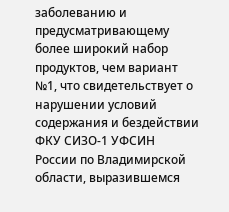заболеванию и предусматривающему более широкий набор продуктов, чем вариант №1, что свидетельствует о нарушении условий содержания и бездействии ФКУ СИЗО-1 УФСИН России по Владимирской области, выразившемся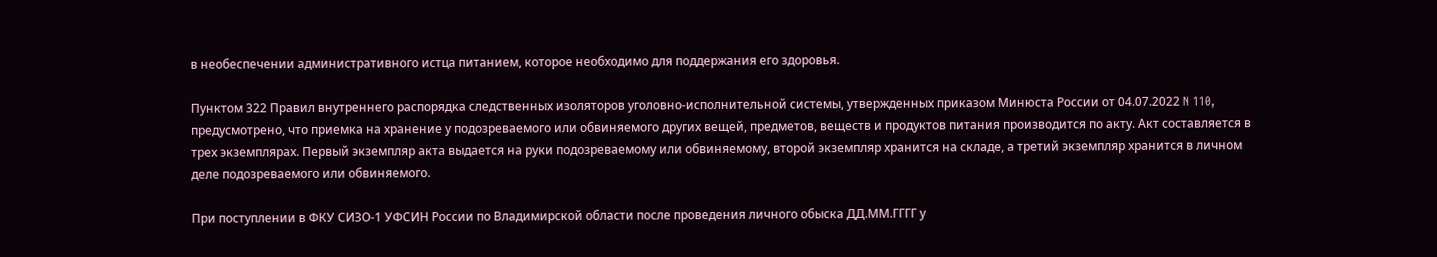в необеспечении административного истца питанием, которое необходимо для поддержания его здоровья.

Пунктом 322 Правил внутреннего распорядка следственных изоляторов уголовно-исполнительной системы, утвержденных приказом Минюста России от 04.07.2022 N 110, предусмотрено, что приемка на хранение у подозреваемого или обвиняемого других вещей, предметов, веществ и продуктов питания производится по акту. Акт составляется в трех экземплярах. Первый экземпляр акта выдается на руки подозреваемому или обвиняемому, второй экземпляр хранится на складе, а третий экземпляр хранится в личном деле подозреваемого или обвиняемого.

При поступлении в ФКУ СИЗО-1 УФСИН России по Владимирской области после проведения личного обыска ДД.ММ.ГГГГ у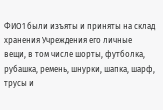ФИО1 были изъяты и приняты на склад хранения Учреждения его личные вещи, в том числе шорты, футболка, рубашка, ремень, шнурки, шапка, шарф, трусы и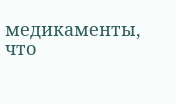медикаменты, что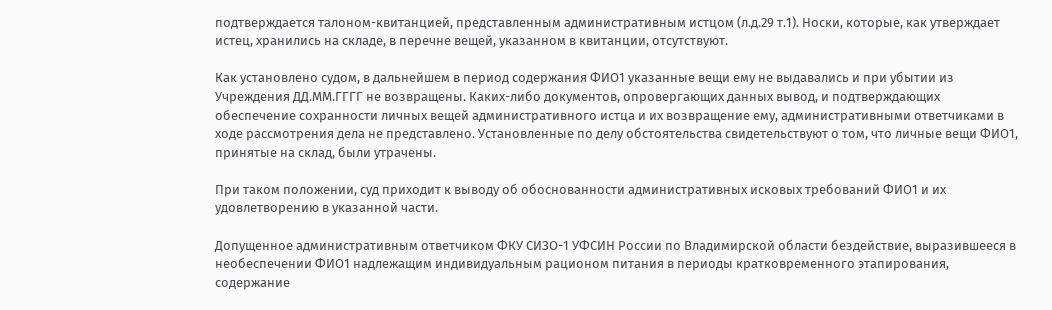подтверждается талоном-квитанцией, представленным административным истцом (л.д.29 т.1). Носки, которые, как утверждает истец, хранились на складе, в перечне вещей, указанном в квитанции, отсутствуют.

Как установлено судом, в дальнейшем в период содержания ФИО1 указанные вещи ему не выдавались и при убытии из Учреждения ДД.ММ.ГГГГ не возвращены. Каких-либо документов, опровергающих данных вывод, и подтверждающих обеспечение сохранности личных вещей административного истца и их возвращение ему, административными ответчиками в ходе рассмотрения дела не представлено. Установленные по делу обстоятельства свидетельствуют о том, что личные вещи ФИО1, принятые на склад, были утрачены.

При таком положении, суд приходит к выводу об обоснованности административных исковых требований ФИО1 и их удовлетворению в указанной части.

Допущенное административным ответчиком ФКУ СИЗО-1 УФСИН России по Владимирской области бездействие, выразившееся в необеспечении ФИО1 надлежащим индивидуальным рационом питания в периоды кратковременного этапирования, содержание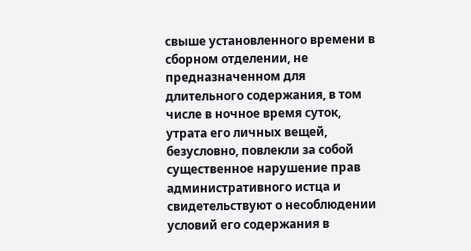свыше установленного времени в сборном отделении, не предназначенном для длительного содержания, в том числе в ночное время суток, утрата его личных вещей, безусловно, повлекли за собой существенное нарушение прав административного истца и свидетельствуют о несоблюдении условий его содержания в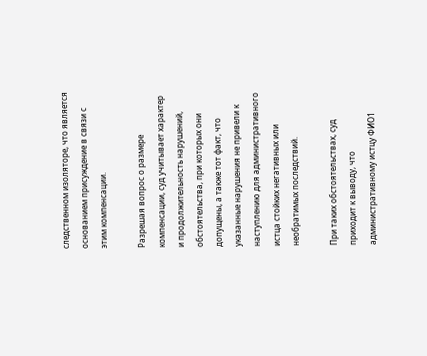следственном изоляторе, что является основанием присуждение в связи с этим компенсации.

Разрешая вопрос о размере компенсации, суд учитывает характер и продолжительность нарушений, обстоятельства, при которых они допущены, а также тот факт, что указанные нарушения не привели к наступлению для административного истца стойких негативных или необратимых последствий.

При таких обстоятельствах, суд приходит к выводу, что административному истцу ФИО1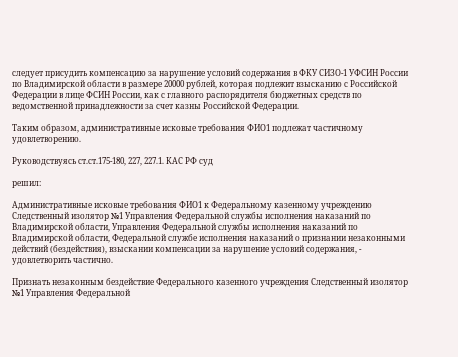следует присудить компенсацию за нарушение условий содержания в ФКУ СИЗО-1 УФСИН России по Владимирской области в размере 20000 рублей, которая подлежит взысканию с Российской Федерации в лице ФСИН России, как с главного распорядителя бюджетных средств по ведомственной принадлежности за счет казны Российской Федерации.

Таким образом, административные исковые требования ФИО1 подлежат частичному удовлетворению.

Руководствуясь ст.ст.175-180, 227, 227.1. КАС РФ суд

решил:

Административные исковые требования ФИО1 к Федеральному казенному учреждению Следственный изолятор №1 Управления Федеральной службы исполнения наказаний по Владимирской области, Управления Федеральной службы исполнения наказаний по Владимирской области, Федеральной службе исполнения наказаний о признании незаконными действий (бездействия), взыскании компенсации за нарушение условий содержания, - удовлетворить частично.

Признать незаконным бездействие Федерального казенного учреждения Следственный изолятор №1 Управления Федеральной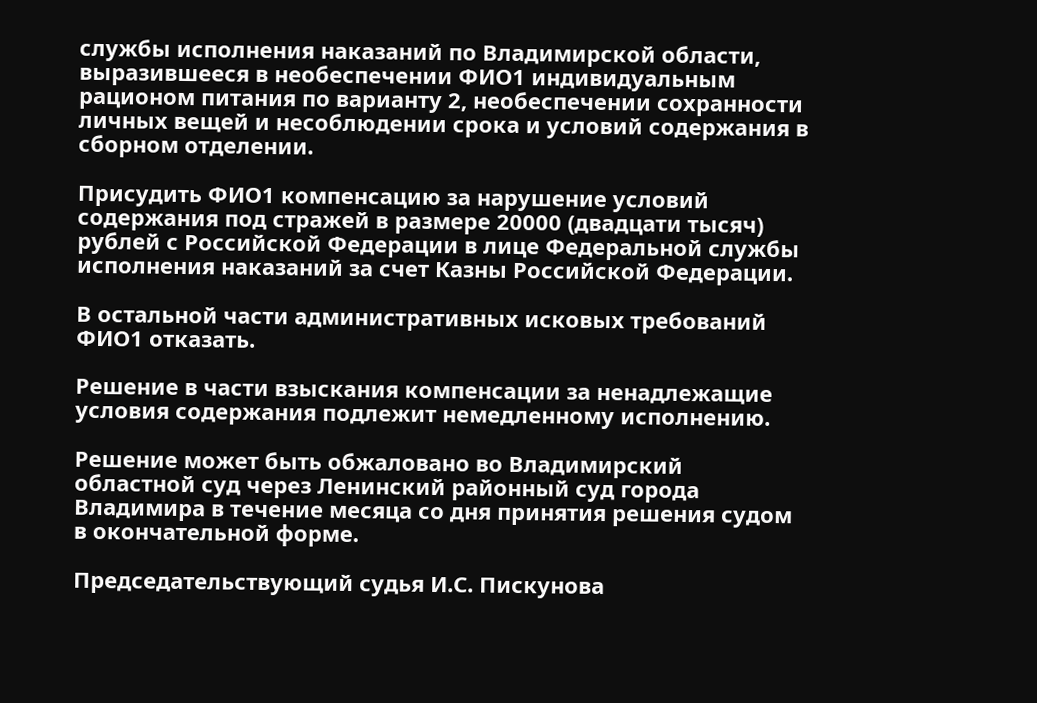службы исполнения наказаний по Владимирской области, выразившееся в необеспечении ФИО1 индивидуальным рационом питания по варианту 2, необеспечении сохранности личных вещей и несоблюдении срока и условий содержания в сборном отделении.

Присудить ФИО1 компенсацию за нарушение условий содержания под стражей в размере 20000 (двадцати тысяч) рублей с Российской Федерации в лице Федеральной службы исполнения наказаний за счет Казны Российской Федерации.

В остальной части административных исковых требований ФИО1 отказать.

Решение в части взыскания компенсации за ненадлежащие условия содержания подлежит немедленному исполнению.

Решение может быть обжаловано во Владимирский областной суд через Ленинский районный суд города Владимира в течение месяца со дня принятия решения судом в окончательной форме.

Председательствующий судья И.С. Пискунова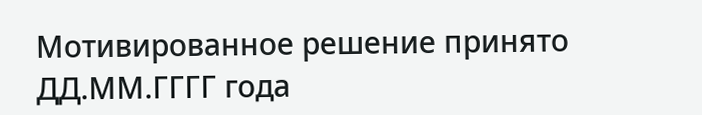Мотивированное решение принято ДД.ММ.ГГГГ года